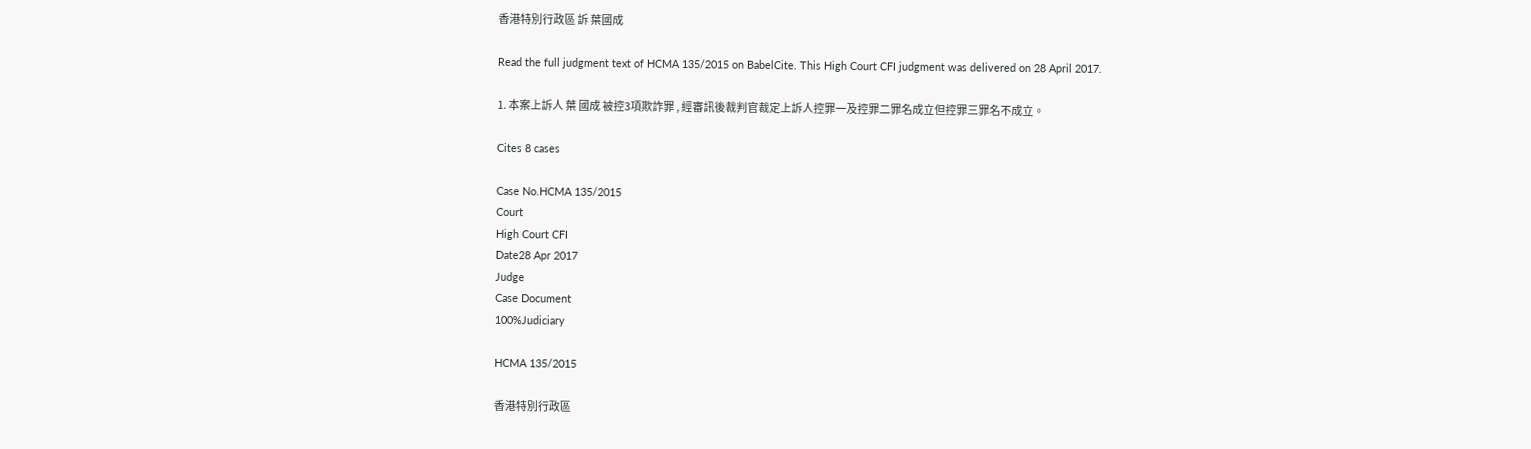香港特別行政區 訴 葉國成

Read the full judgment text of HCMA 135/2015 on BabelCite. This High Court CFI judgment was delivered on 28 April 2017.

1. 本案上訴人 葉 國成 被控3項欺詐罪 , 經審訊後裁判官裁定上訴人控罪一及控罪二罪名成立但控罪三罪名不成立。

Cites 8 cases

Case No.HCMA 135/2015
Court
High Court CFI
Date28 Apr 2017
Judge
Case Document
100%Judiciary

HCMA 135/2015

香港特別行政區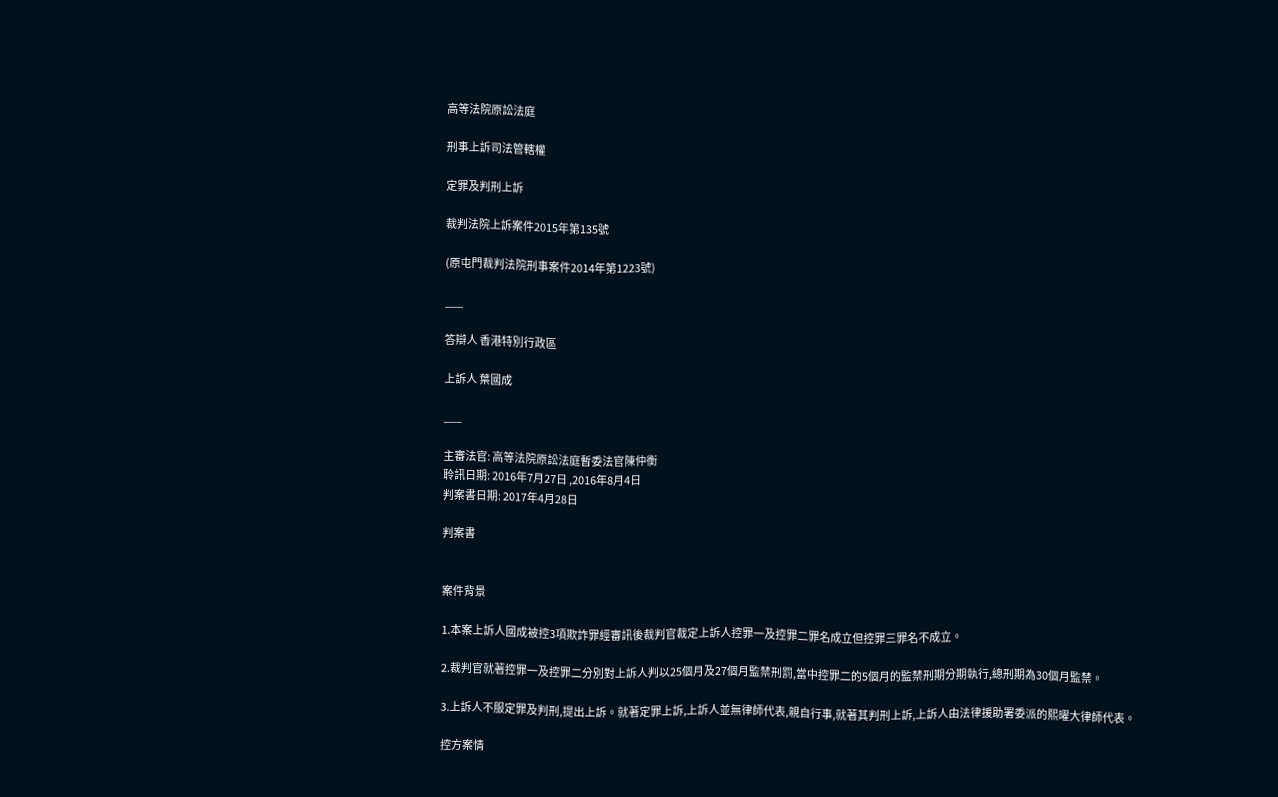高等法院原訟法庭

刑事上訴司法管轄權

定罪及判刑上訴

裁判法院上訴案件2015年第135號

(原屯門裁判法院刑事案件2014年第1223號)

___

答辯人 香港特別行政區

上訴人 葉國成

___

主審法官: 高等法院原訟法庭暫委法官陳仲衡
聆訊日期: 2016年7月27日 ,2016年8月4日
判案書日期: 2017年4月28日

判案書


案件背景

1.本案上訴人國成被控3項欺詐罪經審訊後裁判官裁定上訴人控罪一及控罪二罪名成立但控罪三罪名不成立。

2.裁判官就著控罪一及控罪二分別對上訴人判以25個月及27個月監禁刑罰,當中控罪二的5個月的監禁刑期分期執行,總刑期為30個月監禁。

3.上訴人不服定罪及判刑,提出上訴。就著定罪上訴,上訴人並無律師代表,親自行事,就著其判刑上訴,上訴人由法律援助署委派的熙曜大律師代表。

控方案情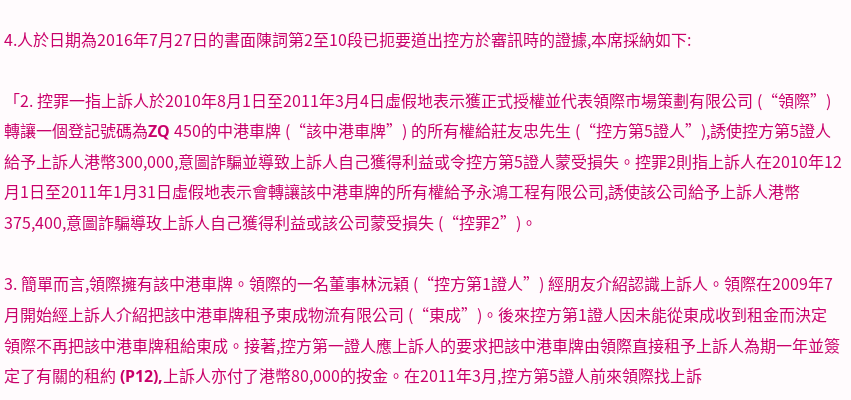4.人於日期為2016年7月27日的書面陳詞第2至10段已扼要道出控方於審訊時的證據,本席採納如下:

「2. 控罪一指上訴人於2010年8月1日至2011年3月4日虛假地表示獲正式授權並代表領際市場策劃有限公司 (“領際”) 轉讓一個登記號碼為ZQ 450的中港車牌 (“該中港車牌”) 的所有權給莊友忠先生 (“控方第5證人”),誘使控方第5證人給予上訴人港幣300,000,意圖詐騙並導致上訴人自己獲得利益或令控方第5證人蒙受損失。控罪2則指上訴人在2010年12月1日至2011年1月31日虛假地表示會轉讓該中港車牌的所有權給予永鴻工程有限公司,誘使該公司給予上訴人港幣375,400,意圖詐騙導玫上訴人自己獲得利益或該公司蒙受損失 (“控罪2”)。

3. 簡單而言,領際擁有該中港車牌。領際的一名董事林沅穎 (“控方第1證人”) 經朋友介紹認識上訴人。領際在2009年7月開始經上訴人介紹把該中港車牌租予東成物流有限公司 (“東成”)。後來控方第1證人因未能從東成收到租金而決定領際不再把該中港車牌租給東成。接著,控方第一證人應上訴人的要求把該中港車牌由領際直接租予上訴人為期一年並簽定了有關的租約 (P12),上訴人亦付了港幣80,000的按金。在2011年3月,控方第5證人前來領際找上訴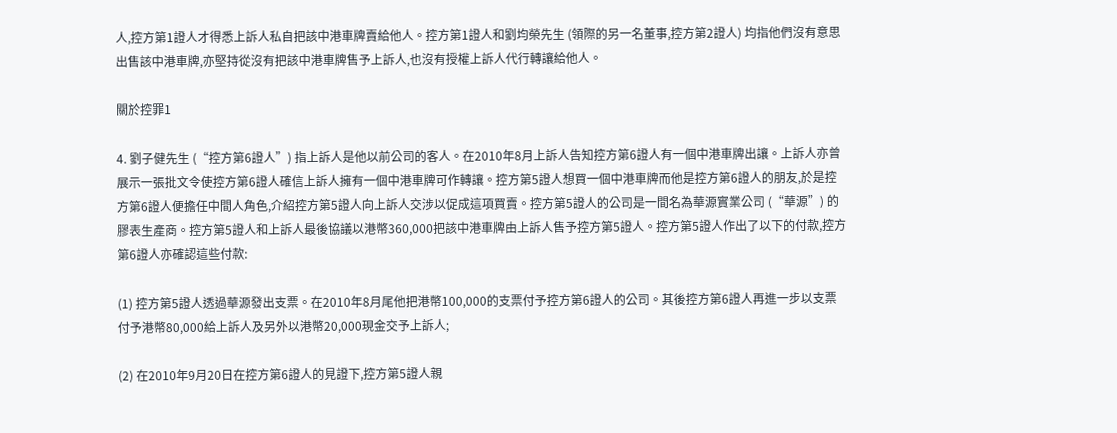人,控方第1證人才得悉上訴人私自把該中港車牌賣給他人。控方第1證人和劉均榮先生 (領際的另一名董事,控方第2證人) 均指他們沒有意思出售該中港車牌,亦堅持從沒有把該中港車牌售予上訴人,也沒有授權上訴人代行轉讓給他人。

關於控罪1

4. 劉子健先生 (“控方第6證人”) 指上訴人是他以前公司的客人。在2010年8月上訴人告知控方第6證人有一個中港車牌出讓。上訴人亦曾展示一張批文令使控方第6證人確信上訴人擁有一個中港車牌可作轉讓。控方第5證人想買一個中港車牌而他是控方第6證人的朋友,於是控方第6證人便擔任中間人角色,介紹控方第5證人向上訴人交涉以促成這項買賣。控方第5證人的公司是一間名為華源實業公司 (“華源”) 的膠表生產商。控方第5證人和上訴人最後協議以港幣360,000把該中港車牌由上訴人售予控方第5證人。控方第5證人作出了以下的付款,控方第6證人亦確認這些付款:

(1) 控方第5證人透過華源發出支票。在2010年8月尾他把港幣100,000的支票付予控方第6證人的公司。其後控方第6證人再進一步以支票付予港幣80,000給上訴人及另外以港幣20,000現金交予上訴人;

(2) 在2010年9月20日在控方第6證人的見證下,控方第5證人親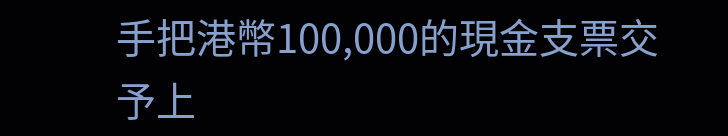手把港幣100,000的現金支票交予上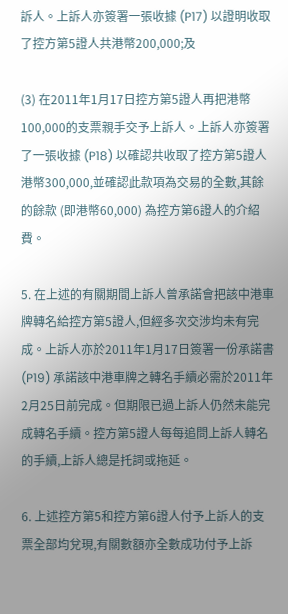訴人。上訴人亦簽署一張收據 (P17) 以證明收取了控方第5證人共港幣200,000;及

(3) 在2011年1月17日控方第5證人再把港幣100,000的支票親手交予上訴人。上訴人亦簽署了一張收據 (P18) 以確認共收取了控方第5證人港幣300,000,並確認此款項為交易的全數,其餘的餘款 (即港幣60,000) 為控方第6證人的介紹費。

5. 在上述的有關期間上訴人曾承諾會把該中港車牌轉名給控方第5證人,但經多次交涉均未有完成。上訴人亦於2011年1月17日簽署一份承諾書 (P19) 承諾該中港車牌之轉名手續必需於2011年2月25日前完成。但期限已過上訴人仍然未能完成轉名手續。控方第5證人每每追問上訴人轉名的手續,上訴人總是托詞或拖延。

6. 上述控方第5和控方第6證人付予上訴人的支票全部均兌現,有關數額亦全數成功付予上訴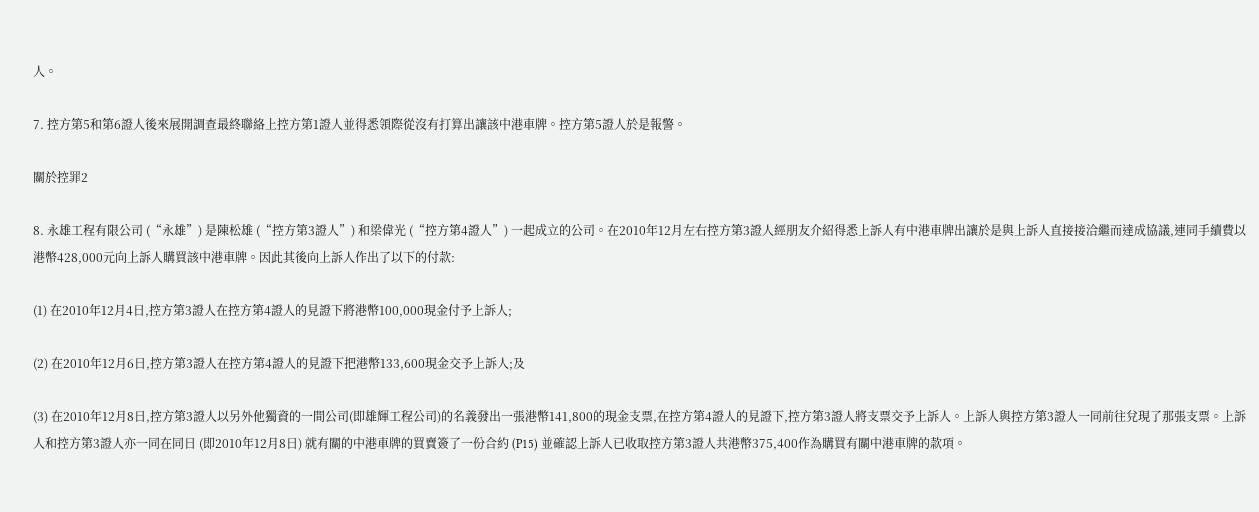人。

7. 控方第5和第6證人後來展開調查最終聯絡上控方第1證人並得悉領際從沒有打算出讓該中港車牌。控方第5證人於是報警。

關於控罪2

8. 永雄工程有限公司 (“永雄”) 是陳松雄 (“控方第3證人”) 和梁偉光 (“控方第4證人”) 一起成立的公司。在2010年12月左右控方第3證人經朋友介紹得悉上訴人有中港車牌出讓於是與上訴人直接接洽繼而達成協議,連同手續費以港幣428,000元向上訴人購買該中港車牌。因此其後向上訴人作出了以下的付款:

(1) 在2010年12月4日,控方第3證人在控方第4證人的見證下將港幣100,000現金付予上訴人;

(2) 在2010年12月6日,控方第3證人在控方第4證人的見證下把港幣133,600現金交予上訴人;及

(3) 在2010年12月8日,控方第3證人以另外他獨資的一間公司(即雄輝工程公司)的名義發出一張港幣141,800的現金支票,在控方第4證人的見證下,控方第3證人將支票交予上訴人。上訴人與控方第3證人一同前往兌現了那張支票。上訴人和控方第3證人亦一同在同日 (即2010年12月8日) 就有關的中港車牌的買賣簽了一份合約 (P15) 並確認上訴人已收取控方第3證人共港幣375,400作為購買有關中港車牌的款項。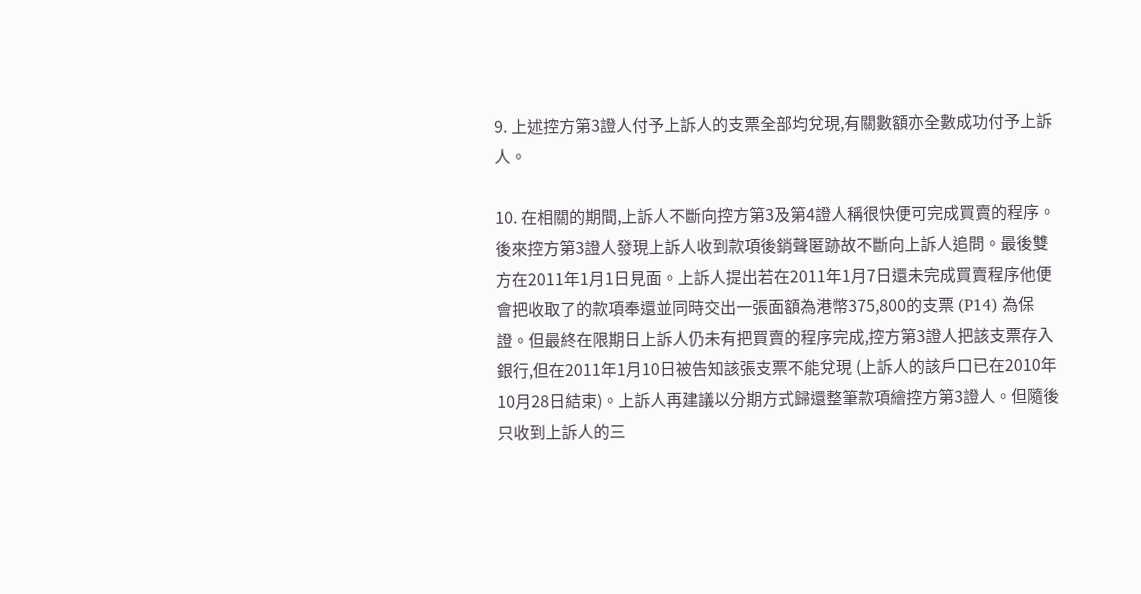9. 上述控方第3證人付予上訴人的支票全部均兌現,有關數額亦全數成功付予上訴人。

10. 在相關的期間,上訴人不斷向控方第3及第4證人稱很快便可完成買賣的程序。後來控方第3證人發現上訴人收到款項後銷聲匿跡故不斷向上訴人追問。最後雙方在2011年1月1日見面。上訴人提出若在2011年1月7日還未完成買賣程序他便會把收取了的款項奉還並同時交出一張面額為港幣375,800的支票 (P14) 為保證。但最終在限期日上訴人仍未有把買賣的程序完成,控方第3證人把該支票存入銀行,但在2011年1月10日被告知該張支票不能兌現 (上訴人的該戶口已在2010年10月28日結束)。上訴人再建議以分期方式歸還整筆款項繪控方第3證人。但隨後只收到上訴人的三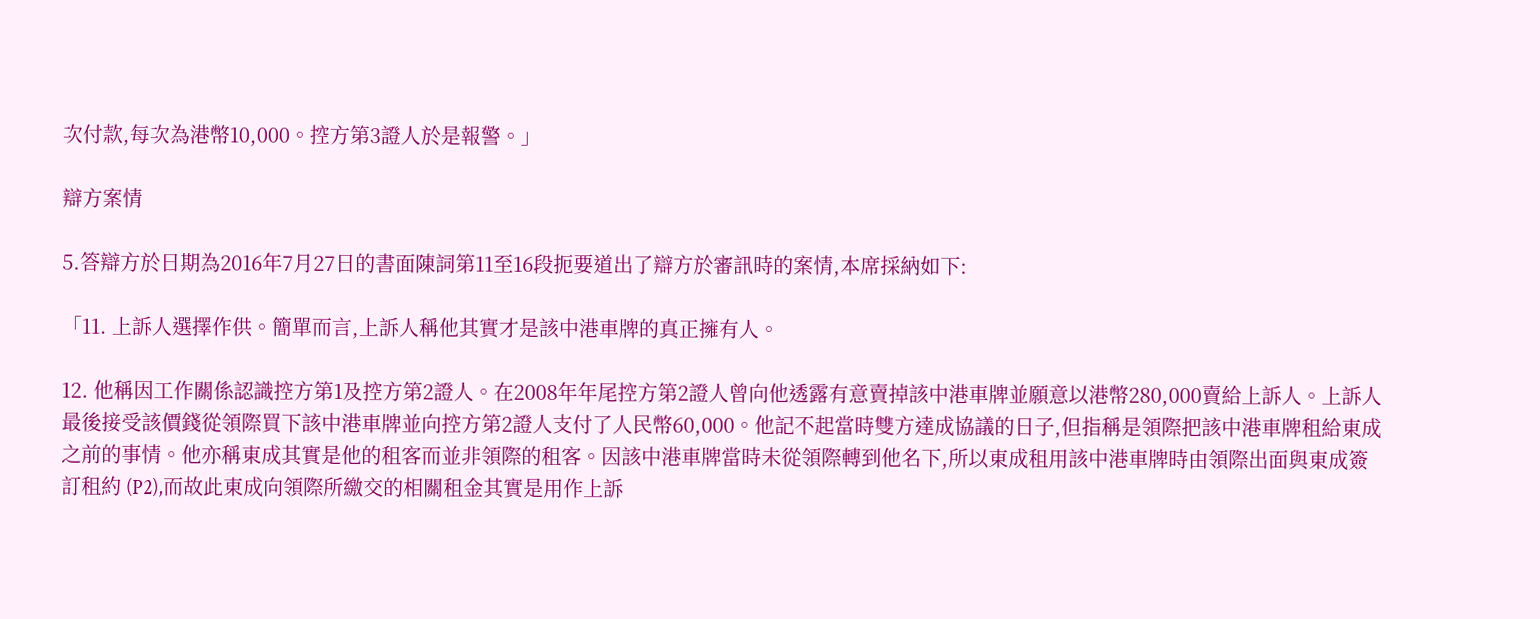次付款,每次為港幣10,000。控方第3證人於是報警。」

辯方案情

5.答辯方於日期為2016年7月27日的書面陳詞第11至16段扼要道出了辯方於審訊時的案情,本席採納如下:

「11. 上訴人選擇作供。簡單而言,上訴人稱他其實才是該中港車牌的真正擁有人。

12. 他稱因工作關係認識控方第1及控方第2證人。在2008年年尾控方第2證人曾向他透露有意賣掉該中港車牌並願意以港幣280,000賣給上訴人。上訴人最後接受該價錢從領際買下該中港車牌並向控方第2證人支付了人民幣60,000。他記不起當時雙方達成協議的日子,但指稱是領際把該中港車牌租給東成之前的事情。他亦稱東成其實是他的租客而並非領際的租客。因該中港車牌當時未從領際轉到他名下,所以東成租用該中港車牌時由領際出面與東成簽訂租約 (P2),而故此東成向領際所繳交的相關租金其實是用作上訴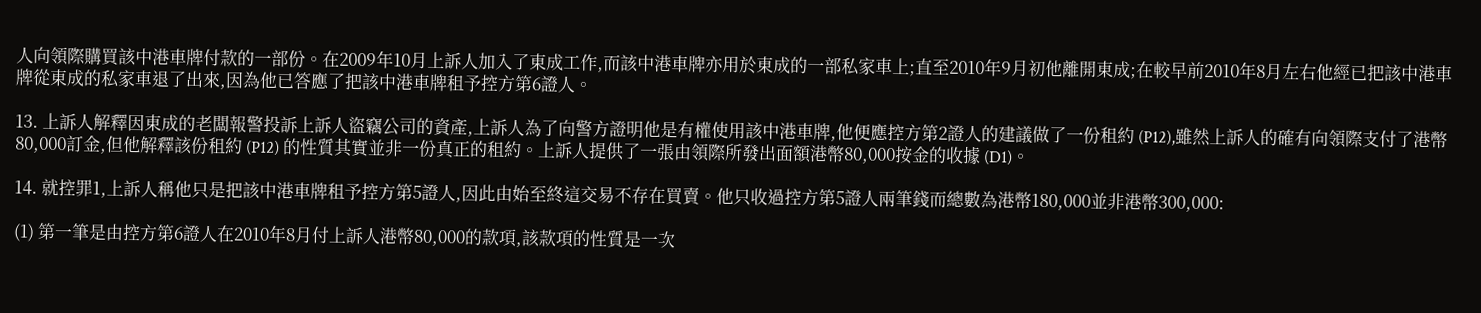人向領際購買該中港車牌付款的一部份。在2009年10月上訴人加入了東成工作,而該中港車牌亦用於東成的一部私家車上;直至2010年9月初他離開東成;在較早前2010年8月左右他經已把該中港車牌從東成的私家車退了出來,因為他已答應了把該中港車牌租予控方第6證人。

13. 上訴人解釋因東成的老闆報警投訴上訴人盜竊公司的資產,上訴人為了向警方證明他是有權使用該中港車牌,他便應控方第2證人的建議做了一份租約 (P12),雖然上訴人的確有向領際支付了港幣80,000訂金,但他解釋該份租約 (P12) 的性質其實並非一份真正的租約。上訴人提供了一張由領際所發出面額港幣80,000按金的收據 (D1)。

14. 就控罪1,上訴人稱他只是把該中港車牌租予控方第5證人,因此由始至終這交易不存在買賣。他只收過控方第5證人兩筆錢而總數為港幣180,000並非港幣300,000:

(1) 第一筆是由控方第6證人在2010年8月付上訴人港幣80,000的款項,該款項的性質是一次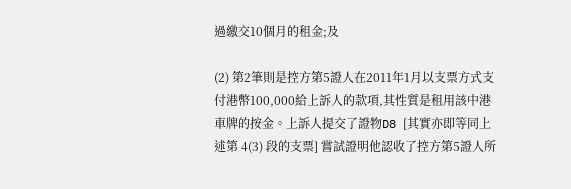過繳交10個月的租金;及

(2) 第2筆則是控方第5證人在2011年1月以支票方式支付港幣100,000給上訴人的款項,其性質是租用該中港車牌的按金。上訴人提交了證物D8 [其實亦即等同上述第 4(3) 段的支票] 嘗試證明他認收了控方第5證人所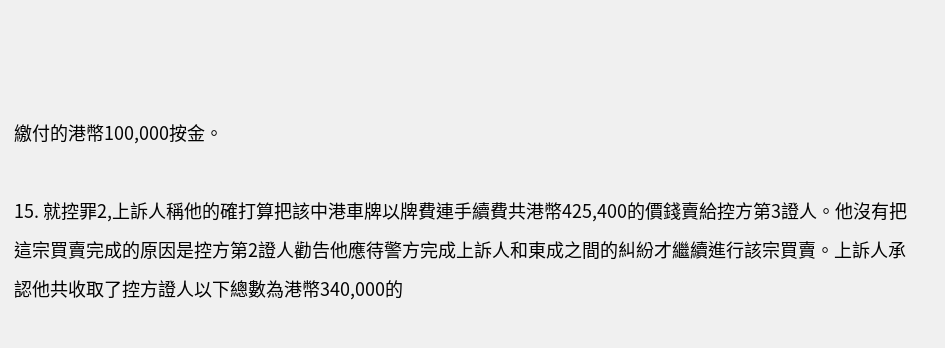繳付的港幣100,000按金。

15. 就控罪2,上訴人稱他的確打算把該中港車牌以牌費連手續費共港幣425,400的價錢賣給控方第3證人。他沒有把這宗買賣完成的原因是控方第2證人勸告他應待警方完成上訴人和東成之間的糾紛才繼續進行該宗買賣。上訴人承認他共收取了控方證人以下總數為港幣340,000的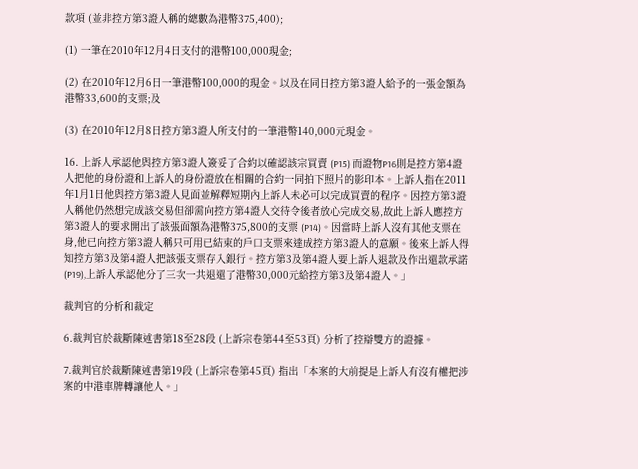款項 (並非控方第3證人稱的總數為港幣375,400);

(1) 一筆在2010年12月4日支付的港幣100,000現金;

(2) 在2010年12月6日一筆港幣100,000的現金。以及在同日控方第3證人給予的一張金額為港幣33,600的支票;及

(3) 在2010年12月8日控方第3證人所支付的一筆港幣140,000元現金。

16. 上訴人承認他與控方第3證人簽妥了合約以確認該宗買賣 (P15) 而證物P16則是控方第4證人把他的身份證和上訴人的身份證放在相關的合約一同拍下照片的影印本。上訴人指在2011年1月1日他與控方第3證人見面並解釋短期內上訴人未必可以完成買賣的程序。因控方第3證人稱他仍然想完成該交易但卻需向控方第4證人交待令後者放心完成交易,故此上訴人應控方第3證人的要求開出了該張面額為港幣375,800的支票 (P14)。因當時上訴人沒有其他支票在身,他已向控方第3證人稱只可用已結束的戶口支票來達成控方第3證人的意願。後來上訴人得知控方第3及第4證人把該張支票存入銀行。控方第3及第4證人要上訴人退款及作出還款承諾 (P19),上訴人承認他分了三次一共退還了港幣30,000元給控方第3及第4證人。」

裁判官的分析和裁定

6.裁判官於裁斷陳述書第18至28段 (上訴宗卷第44至53頁) 分析了控辯雙方的證據。

7.裁判官於裁斷陳述書第19段 (上訴宗卷第45頁) 指出「本案的大前提是上訴人有沒有權把涉案的中港車牌轉讓他人。」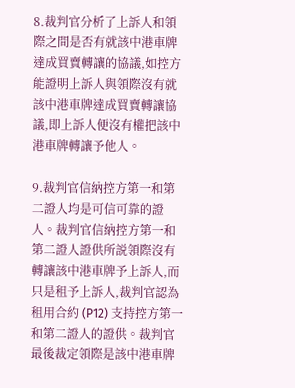8.裁判官分析了上訴人和領際之間是否有就該中港車牌達成買賣轉讓的協議,如控方能證明上訴人與領際沒有就該中港車牌達成買賣轉讓協議,即上訴人便沒有權把該中港車牌轉讓予他人。

9.裁判官信納控方第一和第二證人均是可信可靠的證人。裁判官信納控方第一和第二證人證供所説領際沒有轉讓該中港車牌予上訴人,而只是租予上訴人,裁判官認為租用合約 (P12) 支持控方第一和第二證人的證供。裁判官最後裁定領際是該中港車牌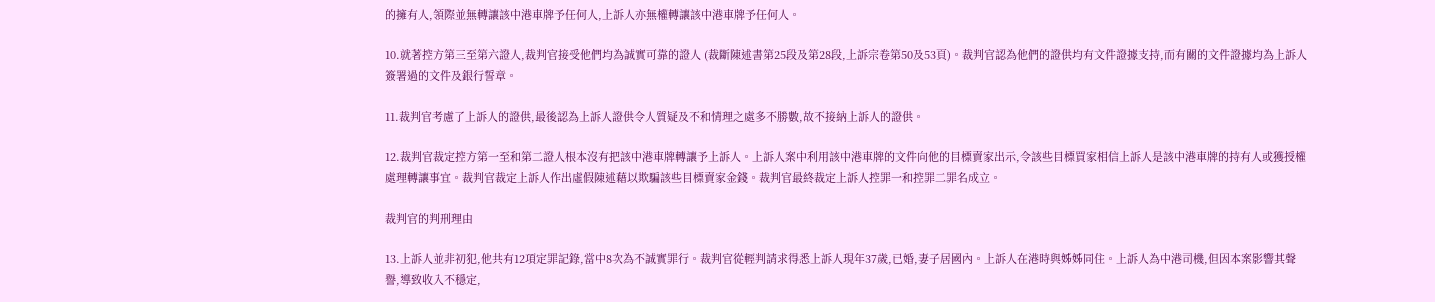的擁有人,領際並無轉讓該中港車牌予任何人,上訴人亦無權轉讓該中港車牌予任何人。

10.就著控方第三至第六證人,裁判官接受他們均為誠實可靠的證人 (裁斷陳述書第25段及第28段,上訴宗卷第50及53頁)。裁判官認為他們的證供均有文件證據支持,而有關的文件證據均為上訴人簽署過的文件及銀行誓章。

11.裁判官考慮了上訴人的證供,最後認為上訴人證供令人質疑及不和情理之處多不勝數,故不接納上訴人的證供。

12.裁判官裁定控方第一至和第二證人根本沒有把該中港車牌轉讓予上訴人。上訴人案中利用該中港車牌的文件向他的目標賣家出示,令該些目標買家相信上訴人是該中港車牌的持有人或獲授權處理轉讓事宜。裁判官裁定上訴人作出虛假陳述藉以欺騙該些目標賣家金錢。裁判官最終裁定上訴人控罪一和控罪二罪名成立。

裁判官的判刑理由

13.上訴人並非初犯,他共有12項定罪記錄,當中8次為不誠實罪行。裁判官從輕判請求得悉上訴人現年37歲,已婚,妻子居國內。上訴人在港時與姊姊同住。上訴人為中港司機,但因本案影響其聲譽,導致收入不穩定,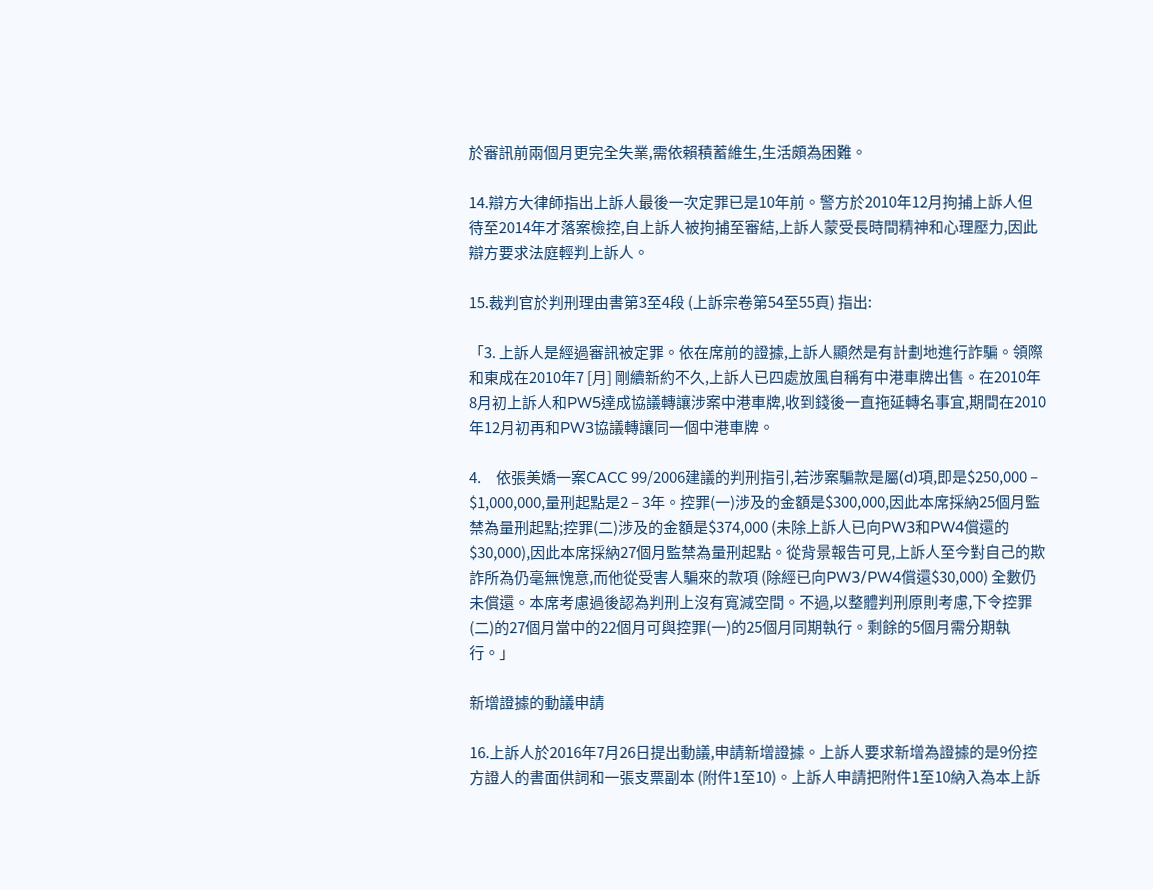於審訊前兩個月更完全失業,需依賴積蓄維生,生活頗為困難。

14.辯方大律師指出上訴人最後一次定罪已是10年前。警方於2010年12月拘捕上訴人但待至2014年才落案檢控,自上訴人被拘捕至審結,上訴人蒙受長時間精神和心理壓力,因此辯方要求法庭輕判上訴人。

15.裁判官於判刑理由書第3至4段 (上訴宗卷第54至55頁) 指出:

「3. 上訴人是經過審訊被定罪。依在席前的證據,上訴人顯然是有計劃地進行詐騙。領際和東成在2010年7 [月] 剛續新約不久,上訴人已四處放風自稱有中港車牌出售。在2010年8月初上訴人和PW5達成協議轉讓涉案中港車牌,收到錢後一直拖延轉名事宜,期間在2010年12月初再和PW3協議轉讓同一個中港車牌。

4.     依張美嬌一案CACC 99/2006建議的判刑指引,若涉案騙款是屬(d)項,即是$250,000 – $1,000,000,量刑起點是2 – 3年。控罪(一)涉及的金額是$300,000,因此本席採納25個月監禁為量刑起點;控罪(二)涉及的金額是$374,000 (未除上訴人已向PW3和PW4償還的$30,000),因此本席採納27個月監禁為量刑起點。從背景報告可見,上訴人至今對自己的欺詐所為仍毫無愧意,而他從受害人騙來的款項 (除經已向PW3/PW4償還$30,000) 全數仍未償還。本席考慮過後認為判刑上沒有寬減空間。不過,以整體判刑原則考慮,下令控罪(二)的27個月當中的22個月可與控罪(一)的25個月同期執行。剩餘的5個月需分期執行。」

新增證據的動議申請

16.上訴人於2016年7月26日提出動議,申請新增證據。上訴人要求新增為證據的是9份控方證人的書面供詞和一張支票副本 (附件1至10)。上訴人申請把附件1至10納入為本上訴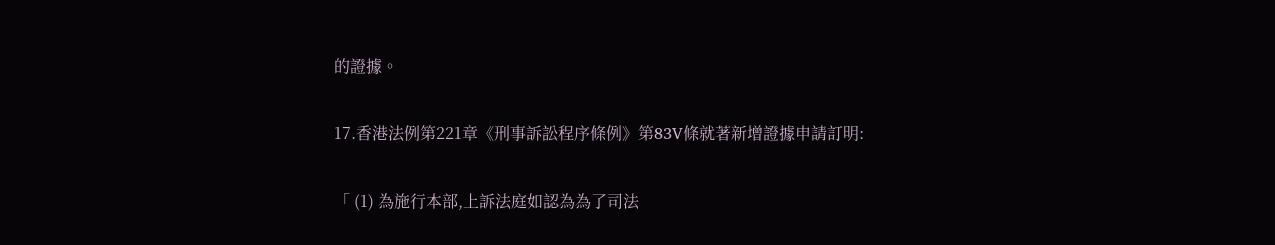的證據。

17.香港法例第221章《刑事訴訟程序條例》第83V條就著新增證據申請訂明:

「 (1) 為施行本部,上訴法庭如認為為了司法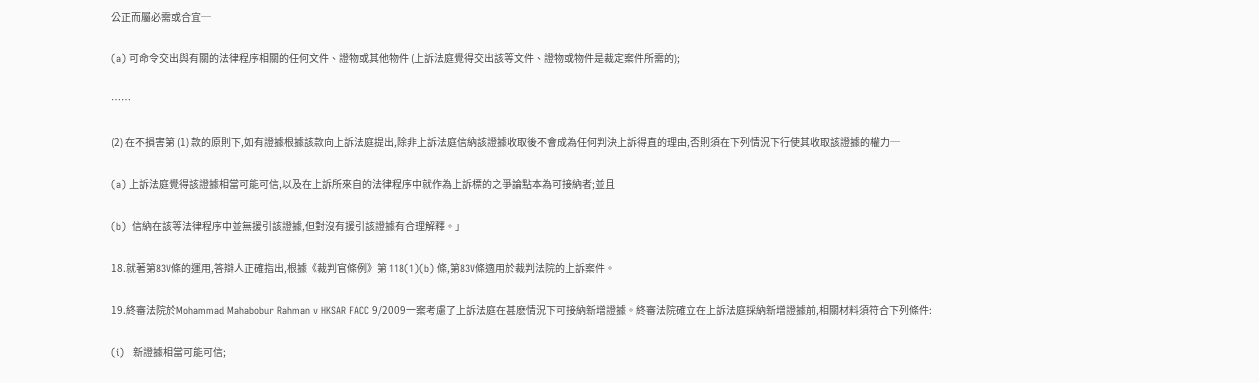公正而屬必需或合宜─

(a) 可命令交出與有關的法律程序相關的任何文件、證物或其他物件 (上訴法庭覺得交出該等文件、證物或物件是裁定案件所需的);

……

(2) 在不損害第 (1) 款的原則下,如有證據根據該款向上訴法庭提出,除非上訴法庭信納該證據收取後不會成為任何判決上訴得直的理由,否則須在下列情況下行使其收取該證據的權力─

(a) 上訴法庭覺得該證據相當可能可信,以及在上訴所來自的法律程序中就作為上訴標的之爭論點本為可接納者;並且

(b)  信納在該等法律程序中並無援引該證據,但對沒有援引該證據有合理解釋。」

18.就著第83V條的運用,答辯人正確指出,根據《裁判官條例》第 118(1)(b) 條,第83V條適用於裁判法院的上訴案件。

19.終審法院於Mohammad Mahabobur Rahman v HKSAR FACC 9/2009一案考慮了上訴法庭在甚麽情況下可接納新增證據。終審法院確立在上訴法庭採納新增證據前,相關材料須符合下列條件:

(i)   新證據相當可能可信;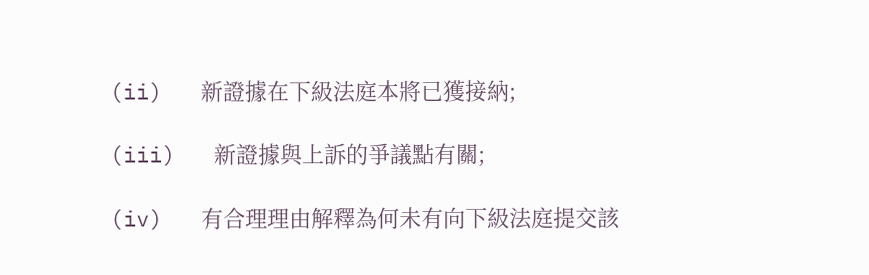(ii)   新證據在下級法庭本將已獲接納;

(iii)   新證據與上訴的爭議點有關;

(iv)   有合理理由解釋為何未有向下級法庭提交該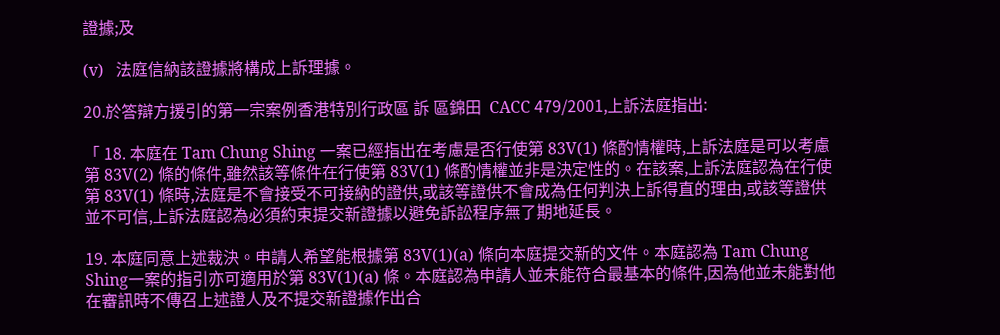證據;及

(v)   法庭信納該證據將構成上訴理據。

20.於答辯方援引的第一宗案例香港特別行政區 訴 區錦田  CACC 479/2001,上訴法庭指出:

「 18. 本庭在 Tam Chung Shing 一案已經指出在考慮是否行使第 83V(1) 條酌情權時,上訴法庭是可以考慮第 83V(2) 條的條件,雖然該等條件在行使第 83V(1) 條酌情權並非是決定性的。在該案,上訴法庭認為在行使第 83V(1) 條時,法庭是不會接受不可接納的證供,或該等證供不會成為任何判決上訴得直的理由,或該等證供並不可信,上訴法庭認為必須約束提交新證據以避免訴訟程序無了期地延長。

19. 本庭同意上述裁決。申請人希望能根據第 83V(1)(a) 條向本庭提交新的文件。本庭認為 Tam Chung Shing一案的指引亦可適用於第 83V(1)(a) 條。本庭認為申請人並未能符合最基本的條件,因為他並未能對他在審訊時不傳召上述證人及不提交新證據作出合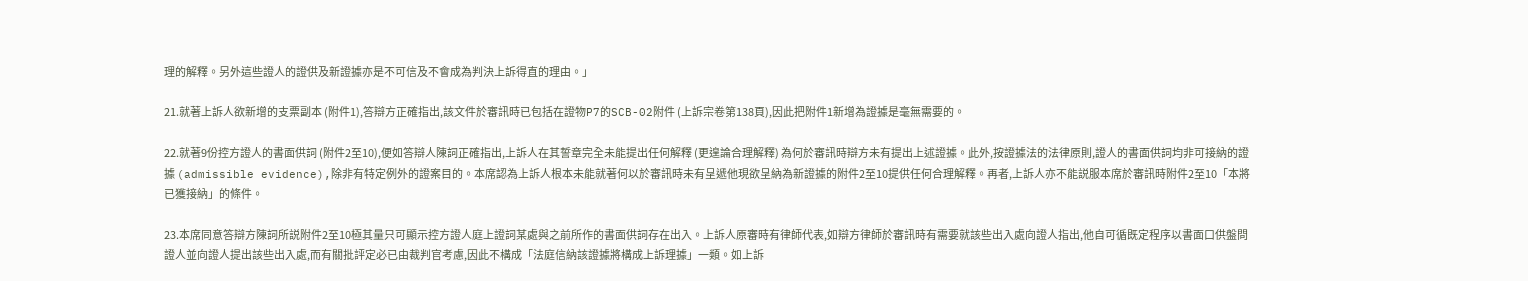理的解釋。另外這些證人的證供及新證據亦是不可信及不會成為判決上訴得直的理由。」

21.就著上訴人欲新增的支票副本 (附件1),答辯方正確指出,該文件於審訊時已包括在證物P7的SCB-02附件 (上訴宗卷第138頁),因此把附件1新增為證據是毫無需要的。

22.就著9份控方證人的書面供詞 (附件2至10),便如答辯人陳詞正確指出,上訴人在其誓章完全未能提出任何解釋 (更遑論合理解釋) 為何於審訊時辯方未有提出上述證據。此外,按證據法的法律原則,證人的書面供詞均非可接納的證據 (admissible evidence),除非有特定例外的證案目的。本席認為上訴人根本未能就著何以於審訊時未有呈遞他現欲呈納為新證據的附件2至10提供任何合理解釋。再者,上訴人亦不能説服本席於審訊時附件2至10「本將已獲接納」的條件。

23.本席同意答辯方陳詞所説附件2至10極其量只可顯示控方證人庭上證詞某處與之前所作的書面供詞存在出入。上訴人原審時有律師代表,如辯方律師於審訊時有需要就該些出入處向證人指出,他自可循既定程序以書面口供盤問證人並向證人提出該些出入處,而有關批評定必已由裁判官考慮,因此不構成「法庭信納該證據將構成上訴理據」一類。如上訴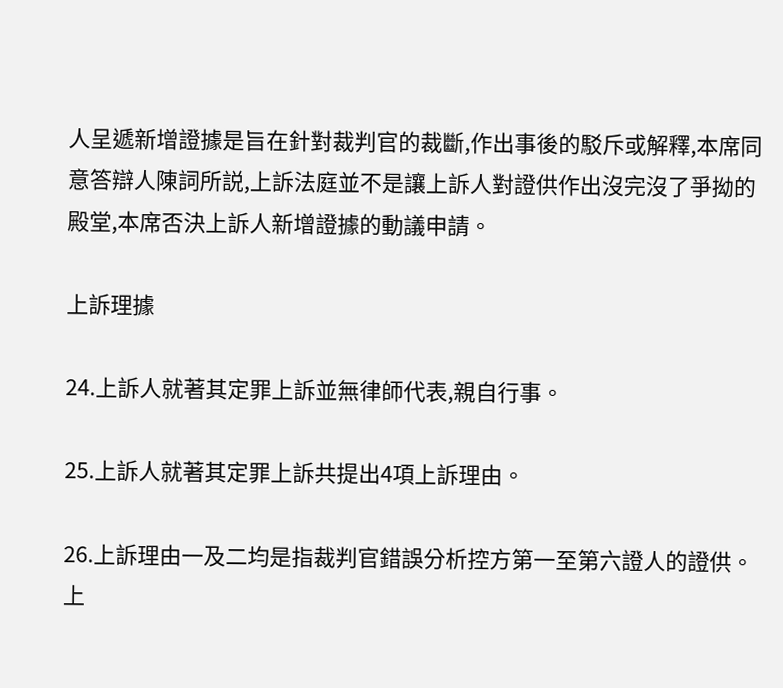人呈遞新增證據是旨在針對裁判官的裁斷,作出事後的駁斥或解釋,本席同意答辯人陳詞所説,上訴法庭並不是讓上訴人對證供作出沒完沒了爭拗的殿堂,本席否決上訴人新增證據的動議申請。

上訴理據

24.上訴人就著其定罪上訴並無律師代表,親自行事。

25.上訴人就著其定罪上訴共提出4項上訴理由。

26.上訴理由一及二均是指裁判官錯誤分析控方第一至第六證人的證供。上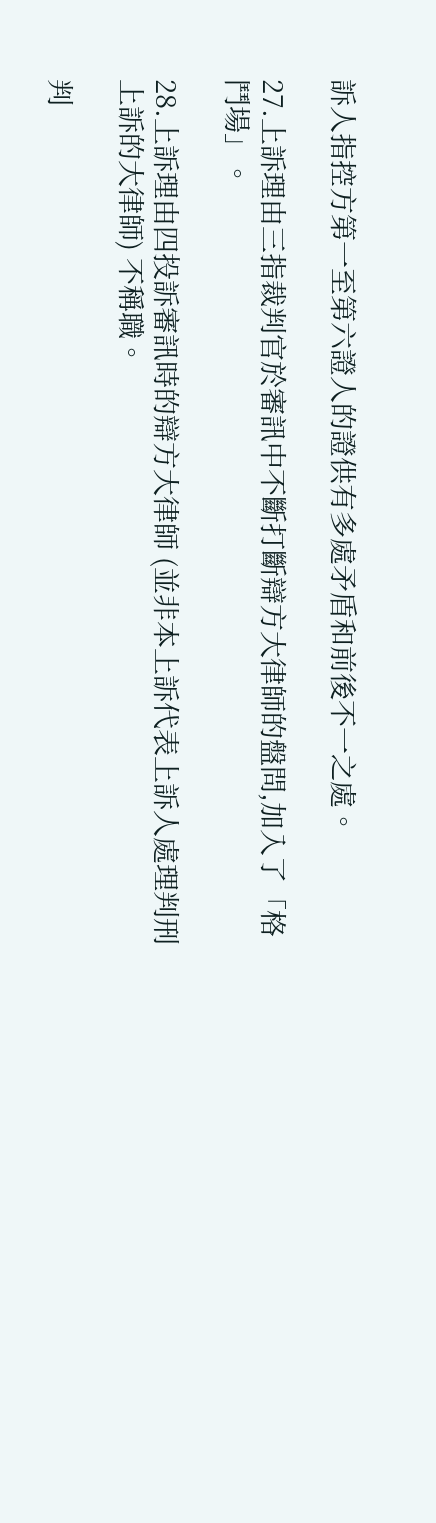訴人指控方第一至第六證人的證供有多處矛盾和前後不一之處。

27.上訴理由三指裁判官於審訊中不斷打斷辯方大律師的盤問,加入了「格鬥場」。

28.上訴理由四投訴審訊時的辯方大律師 (並非本上訴代表上訴人處理判刑上訴的大律師) 不稱職。

判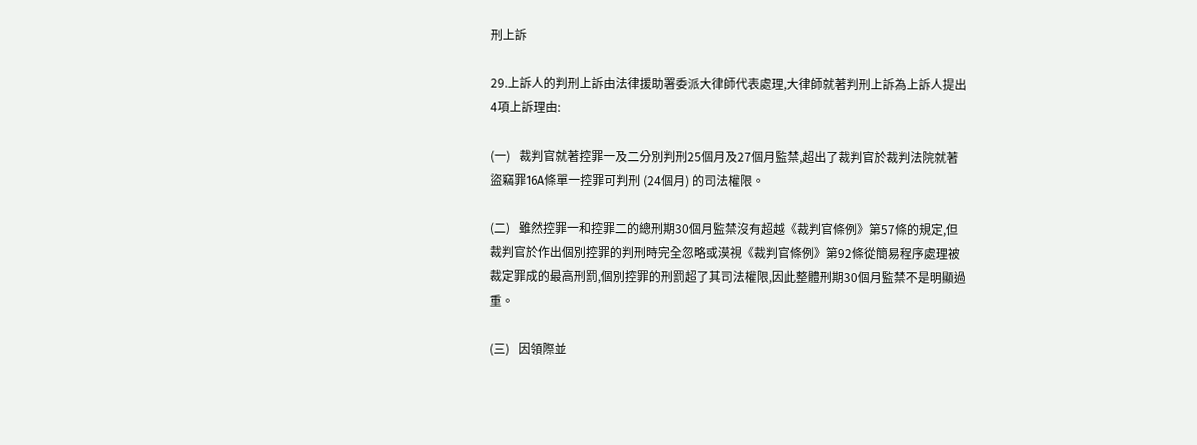刑上訴

29.上訴人的判刑上訴由法律援助署委派大律師代表處理,大律師就著判刑上訴為上訴人提出4項上訴理由:

(一)   裁判官就著控罪一及二分別判刑25個月及27個月監禁,超出了裁判官於裁判法院就著盜竊罪16A條單一控罪可判刑 (24個月) 的司法權限。

(二)   雖然控罪一和控罪二的總刑期30個月監禁沒有超越《裁判官條例》第57條的規定,但裁判官於作出個別控罪的判刑時完全忽略或漠視《裁判官條例》第92條從簡易程序處理被裁定罪成的最高刑罰,個別控罪的刑罰超了其司法權限,因此整體刑期30個月監禁不是明顯過重。

(三)   因領際並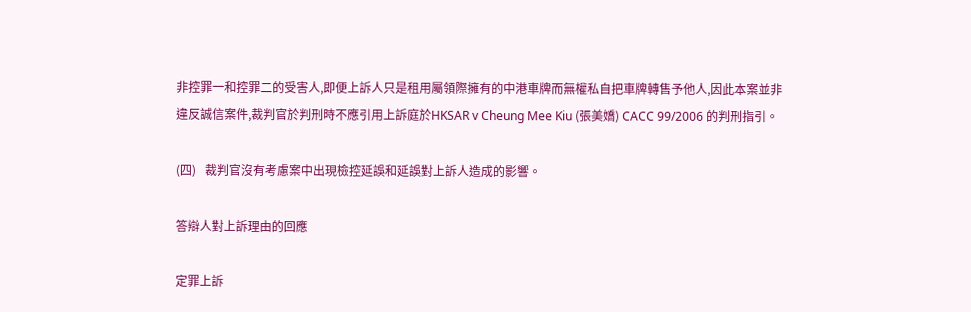非控罪一和控罪二的受害人,即便上訴人只是租用屬領際擁有的中港車牌而無權私自把車牌轉售予他人,因此本案並非違反誠信案件,裁判官於判刑時不應引用上訴庭於HKSAR v Cheung Mee Kiu (張美嬌) CACC 99/2006 的判刑指引。

(四)   裁判官沒有考慮案中出現檢控延誤和延誤對上訴人造成的影響。

答辯人對上訴理由的回應

定罪上訴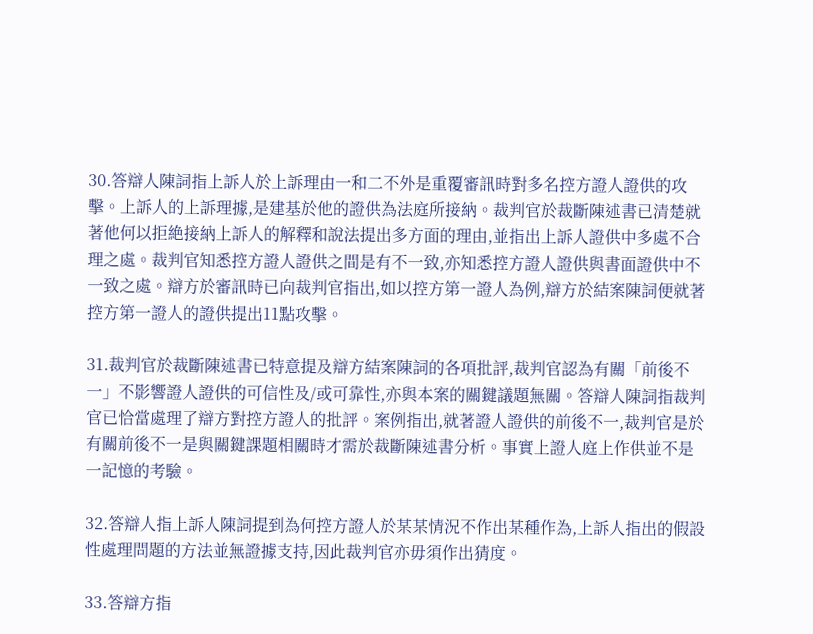30.答辯人陳詞指上訴人於上訴理由一和二不外是重覆審訊時對多名控方證人證供的攻擊。上訴人的上訴理據,是建基於他的證供為法庭所接納。裁判官於裁斷陳述書已清楚就著他何以拒絶接納上訴人的解釋和說法提出多方面的理由,並指出上訴人證供中多處不合理之處。裁判官知悉控方證人證供之間是有不一致,亦知悉控方證人證供與書面證供中不一致之處。辯方於審訊時已向裁判官指出,如以控方第一證人為例,辯方於結案陳詞便就著控方第一證人的證供提出11點攻擊。

31.裁判官於裁斷陳述書已特意提及辯方結案陳詞的各項批評,裁判官認為有關「前後不一」不影響證人證供的可信性及/或可靠性,亦與本案的關鍵議題無關。答辯人陳詞指裁判官已恰當處理了辯方對控方證人的批評。案例指出,就著證人證供的前後不一,裁判官是於有關前後不一是與關鍵課題相關時才需於裁斷陳述書分析。事實上證人庭上作供並不是一記憶的考驗。

32.答辯人指上訴人陳詞提到為何控方證人於某某情況不作出某種作為,上訴人指出的假設性處理問題的方法並無證據支持,因此裁判官亦毋須作出猜度。

33.答辯方指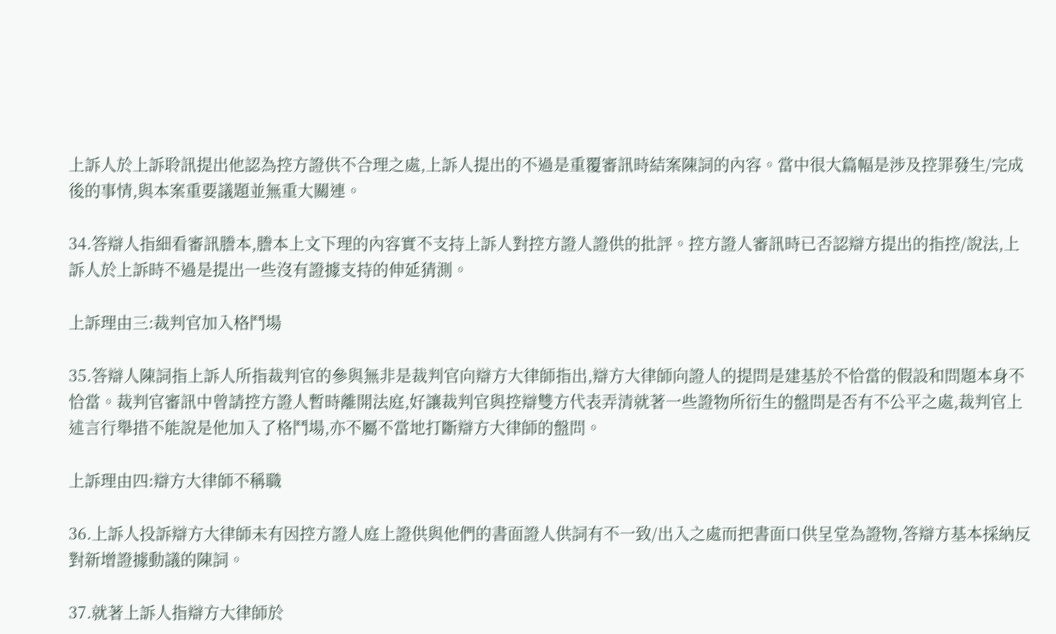上訴人於上訴聆訊提出他認為控方證供不合理之處,上訴人提出的不過是重覆審訊時結案陳詞的內容。當中很大篇幅是涉及控罪發生/完成後的事情,與本案重要議題並無重大關連。

34.答辯人指細看審訊謄本,謄本上文下理的內容實不支持上訴人對控方證人證供的批評。控方證人審訊時已否認辯方提出的指控/說法,上訴人於上訴時不過是提出一些沒有證據支持的伸延猜測。

上訴理由三:裁判官加入格鬥場

35.答辯人陳詞指上訴人所指裁判官的參與無非是裁判官向辯方大律師指出,辯方大律師向證人的提問是建基於不恰當的假設和問題本身不恰當。裁判官審訊中曾請控方證人暫時離開法庭,好讓裁判官與控辯雙方代表弄清就著一些證物所衍生的盤問是否有不公平之處,裁判官上述言行舉措不能說是他加入了格鬥場,亦不屬不當地打斷辯方大律師的盤問。

上訴理由四:辯方大律師不稱職

36.上訴人投訴辯方大律師未有因控方證人庭上證供與他們的書面證人供詞有不一致/出入之處而把書面口供呈堂為證物,答辯方基本採納反對新增證據動議的陳詞。

37.就著上訴人指辯方大律師於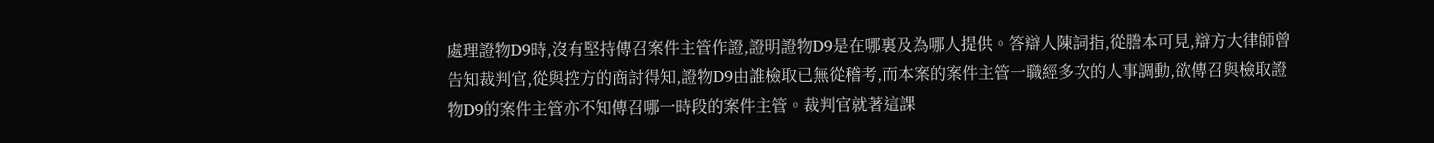處理證物D9時,沒有堅持傳召案件主管作證,證明證物D9是在哪裏及為哪人提供。答辯人陳詞指,從謄本可見,辯方大律師曾告知裁判官,從與控方的商討得知,證物D9由誰檢取已無從稽考,而本案的案件主管一職經多次的人事調動,欲傳召與檢取證物D9的案件主管亦不知傳召哪一時段的案件主管。裁判官就著這課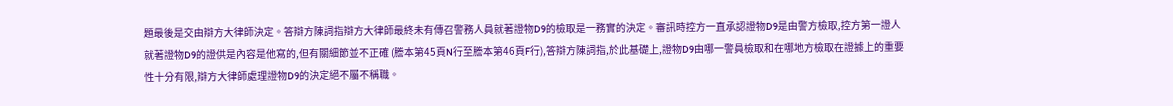題最後是交由辯方大律師決定。答辯方陳詞指辯方大律師最終未有傳召警務人員就著證物D9的檢取是一務實的決定。審訊時控方一直承認證物D9是由警方檢取,控方第一證人就著證物D9的證供是內容是他寫的,但有關細節並不正確 (謄本第45頁N行至謄本第46頁F行),答辯方陳詞指,於此基礎上,證物D9由哪一警員檢取和在哪地方檢取在證據上的重要性十分有限,辯方大律師處理證物D9的決定絕不屬不稱職。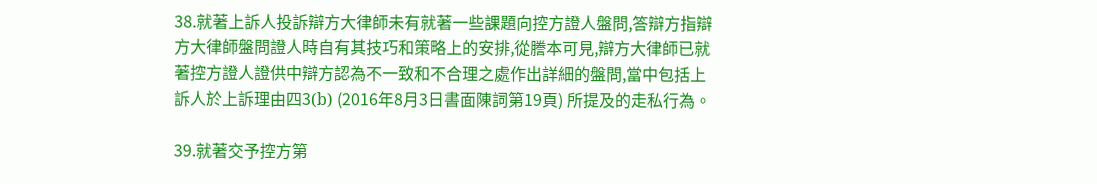38.就著上訴人投訴辯方大律師未有就著一些課題向控方證人盤問,答辯方指辯方大律師盤問證人時自有其技巧和策略上的安排,從謄本可見,辯方大律師已就著控方證人證供中辯方認為不一致和不合理之處作出詳細的盤問,當中包括上訴人於上訴理由四3(b) (2016年8月3日書面陳詞第19頁) 所提及的走私行為。

39.就著交予控方第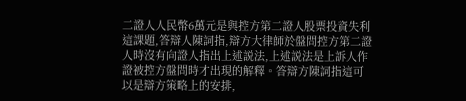二證人人民幣6萬元是與控方第二證人股票投資失利這課題,答辯人陳詞指,辯方大律師於盤問控方第二證人時沒有向證人指出上述説法,上述説法是上訴人作證被控方盤問時才出現的解釋。答辯方陳詞指這可以是辯方策略上的安排,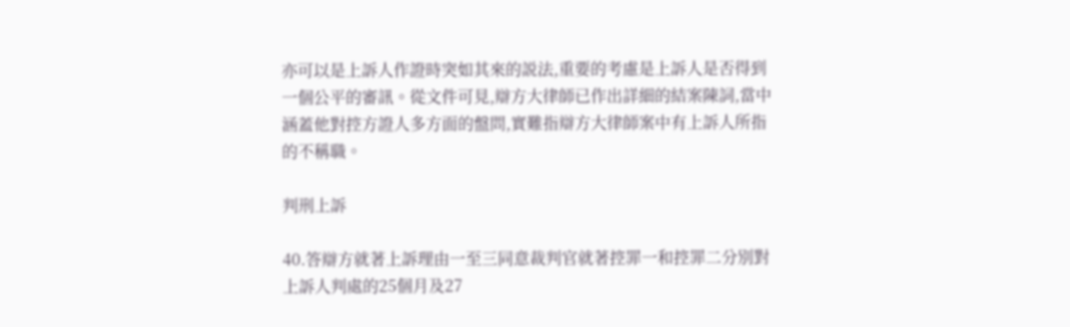亦可以是上訴人作證時突如其來的説法,重要的考慮是上訴人是否得到一個公平的審訊。從文件可見,辯方大律師已作出詳細的結案陳詞,當中涵蓋他對控方證人多方面的盤問,實難指辯方大律師案中有上訴人所指的不稱職。

判刑上訴

40.答辯方就著上訴理由一至三同意裁判官就著控罪一和控罪二分別對上訴人判處的25個月及27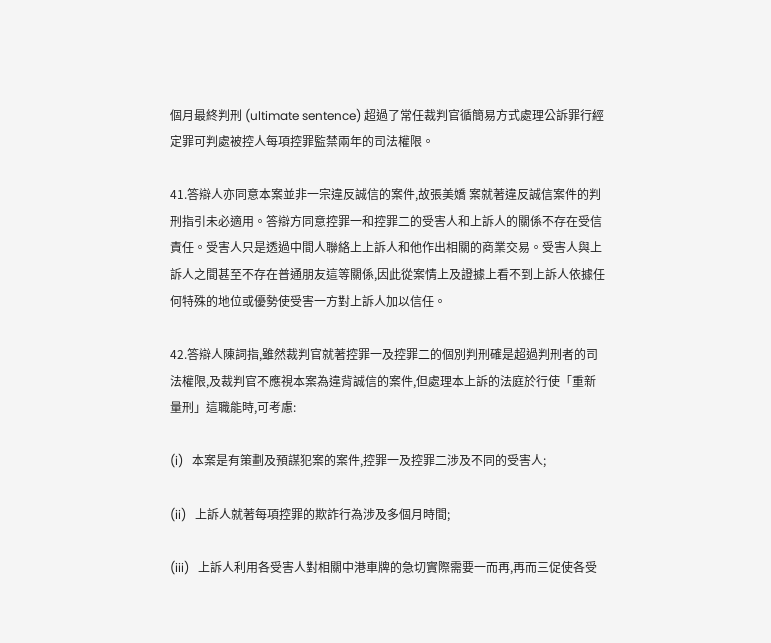個月最終判刑 (ultimate sentence) 超過了常任裁判官循簡易方式處理公訴罪行經定罪可判處被控人每項控罪監禁兩年的司法權限。

41.答辯人亦同意本案並非一宗違反誠信的案件,故張美嬌 案就著違反誠信案件的判刑指引未必適用。答辯方同意控罪一和控罪二的受害人和上訴人的關係不存在受信責任。受害人只是透過中間人聯絡上上訴人和他作出相關的商業交易。受害人與上訴人之間甚至不存在普通朋友這等關係,因此從案情上及證據上看不到上訴人依據任何特殊的地位或優勢使受害一方對上訴人加以信任。

42.答辯人陳詞指,雖然裁判官就著控罪一及控罪二的個別判刑確是超過判刑者的司法權限,及裁判官不應視本案為違背誠信的案件,但處理本上訴的法庭於行使「重新量刑」這職能時,可考慮:

(i)   本案是有策劃及預謀犯案的案件,控罪一及控罪二涉及不同的受害人;

(ii)   上訴人就著每項控罪的欺詐行為涉及多個月時間;

(iii)   上訴人利用各受害人對相關中港車牌的急切實際需要一而再,再而三促使各受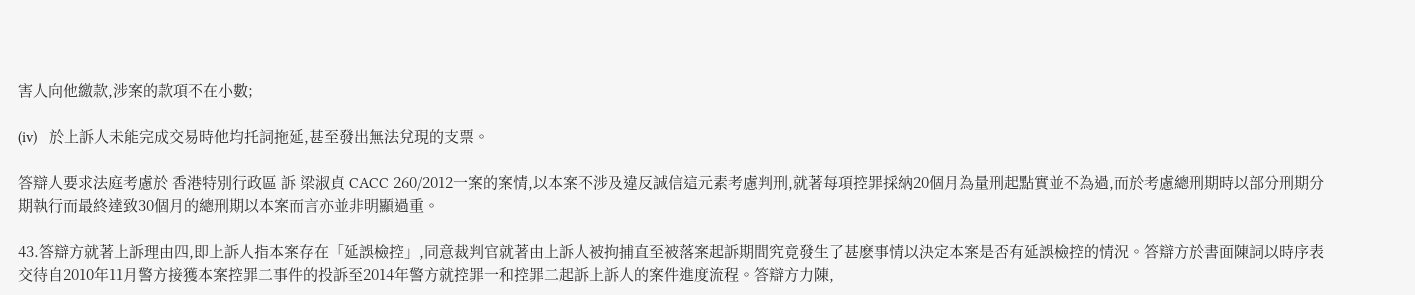害人向他繳款,涉案的款項不在小數;

(iv)   於上訴人未能完成交易時他均托詞拖延,甚至發出無法兌現的支票。

答辯人要求法庭考慮於 香港特別行政區 訴 梁淑貞 CACC 260/2012一案的案情,以本案不涉及違反誠信這元素考慮判刑,就著每項控罪採納20個月為量刑起點實並不為過,而於考慮總刑期時以部分刑期分期執行而最終達致30個月的總刑期以本案而言亦並非明顯過重。

43.答辯方就著上訴理由四,即上訴人指本案存在「延誤檢控」,同意裁判官就著由上訴人被拘捕直至被落案起訴期間究竟發生了甚麽事情以決定本案是否有延誤檢控的情況。答辯方於書面陳詞以時序表交待自2010年11月警方接獲本案控罪二事件的投訴至2014年警方就控罪一和控罪二起訴上訴人的案件進度流程。答辯方力陳,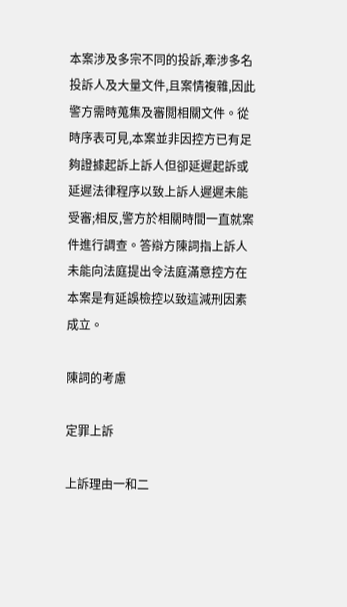本案涉及多宗不同的投訴,牽涉多名投訴人及大量文件,且案情複雜,因此警方需時蒐集及審閲相關文件。從時序表可見,本案並非因控方已有足夠證據起訴上訴人但卻延遲起訴或延遲法律程序以致上訴人遲遲未能受審;相反,警方於相關時間一直就案件進行調查。答辯方陳詞指上訴人未能向法庭提出令法庭滿意控方在本案是有延誤檢控以致這減刑因素成立。

陳詞的考慮

定罪上訴

上訴理由一和二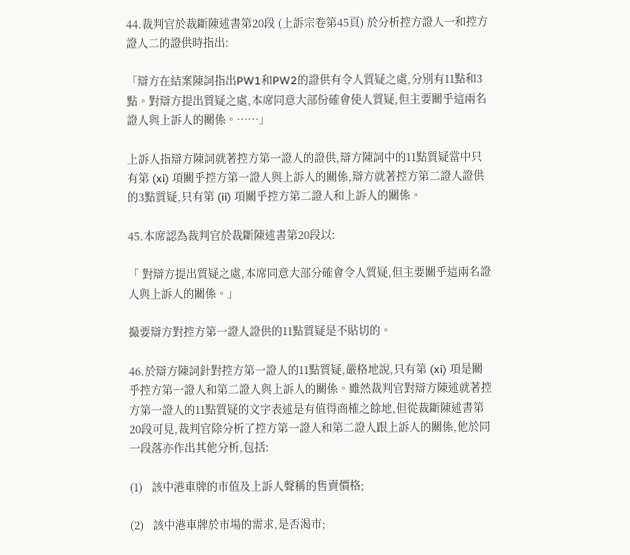44.裁判官於裁斷陳述書第20段 (上訴宗卷第45頁) 於分析控方證人一和控方證人二的證供時指出:

「辯方在結案陳詞指出PW1和PW2的證供有令人質疑之處,分別有11點和3點。對辯方提出質疑之處,本席同意大部份確會使人質疑,但主要關乎這兩名證人與上訴人的關係。……」

上訴人指辯方陳詞就著控方第一證人的證供,辯方陳詞中的11點質疑當中只有第 (xi) 項關乎控方第一證人與上訴人的關係,辯方就著控方第二證人證供的3點質疑,只有第 (ii) 項關乎控方第二證人和上訴人的關係。

45.本席認為裁判官於裁斷陳述書第20段以:

「 對辯方提出質疑之處,本席同意大部分確會令人質疑,但主要關乎這兩名證人與上訴人的關係。」

撮要辯方對控方第一證人證供的11點質疑是不貼切的。

46.於辯方陳詞針對控方第一證人的11點質疑,嚴格地說,只有第 (xi) 項是關乎控方第一證人和第二證人與上訴人的關係。雖然裁判官對辯方陳述就著控方第一證人的11點質疑的文字表述是有值得商榷之餘地,但從裁斷陳述書第20段可見,裁判官除分析了控方第一證人和第二證人跟上訴人的關係,他於同一段落亦作出其他分析,包括:

(1)   該中港車牌的市值及上訴人聲稱的售賣價格;

(2)   該中港車牌於市場的需求,是否渴市;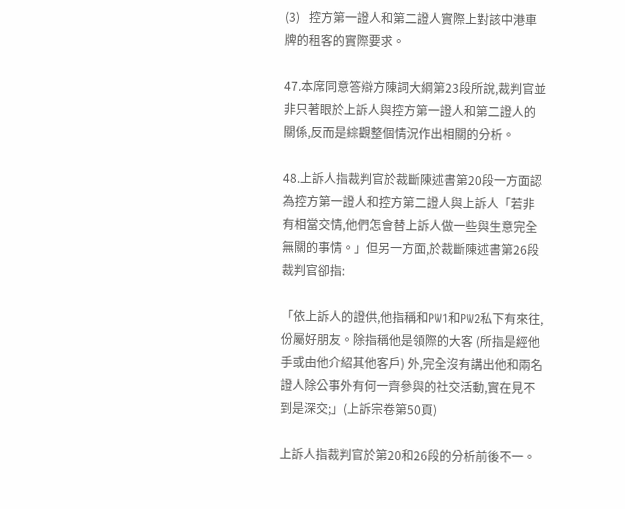(3)   控方第一證人和第二證人實際上對該中港車牌的租客的實際要求。

47.本席同意答辯方陳詞大綱第23段所說,裁判官並非只著眼於上訴人與控方第一證人和第二證人的關係,反而是綜觀整個情況作出相關的分析。

48.上訴人指裁判官於裁斷陳述書第20段一方面認為控方第一證人和控方第二證人與上訴人「若非有相當交情,他們怎會替上訴人做一些與生意完全無關的事情。」但另一方面,於裁斷陳述書第26段裁判官卻指:

「依上訴人的證供,他指稱和PW1和PW2私下有來往,份屬好朋友。除指稱他是領際的大客 (所指是經他手或由他介紹其他客戶) 外,完全沒有講出他和兩名證人除公事外有何一齊參與的社交活動,實在見不到是深交;」(上訴宗卷第50頁)

上訴人指裁判官於第20和26段的分析前後不一。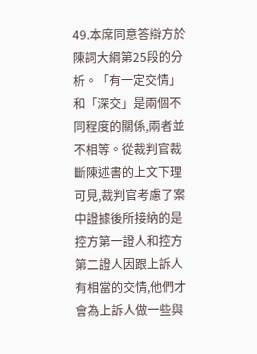49.本席同意答辯方於陳詞大綱第25段的分析。「有一定交情」和「深交」是兩個不同程度的關係,兩者並不相等。從裁判官裁斷陳述書的上文下理可見,裁判官考慮了案中證據後所接納的是控方第一證人和控方第二證人因跟上訴人有相當的交情,他們才會為上訴人做一些與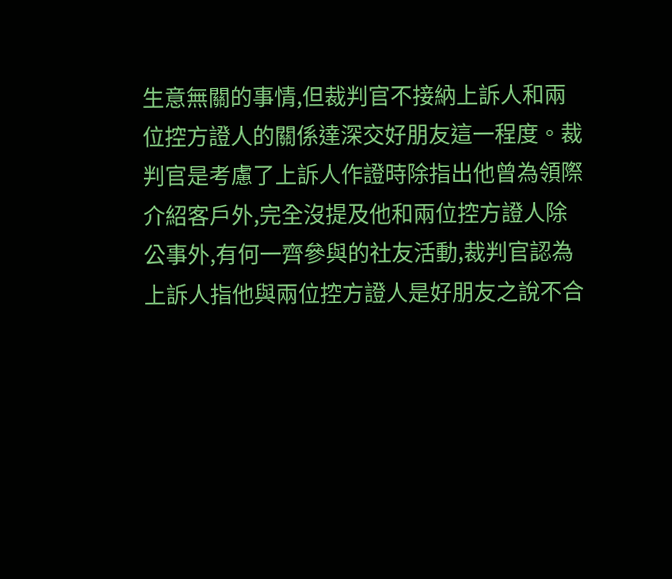生意無關的事情,但裁判官不接納上訴人和兩位控方證人的關係達深交好朋友這一程度。裁判官是考慮了上訴人作證時除指出他曾為領際介紹客戶外,完全沒提及他和兩位控方證人除公事外,有何一齊參與的社友活動,裁判官認為上訴人指他與兩位控方證人是好朋友之說不合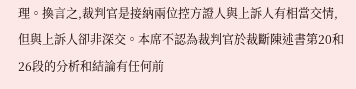理。換言之,裁判官是接納兩位控方證人與上訴人有相當交情,但與上訴人卻非深交。本席不認為裁判官於裁斷陳述書第20和26段的分析和結論有任何前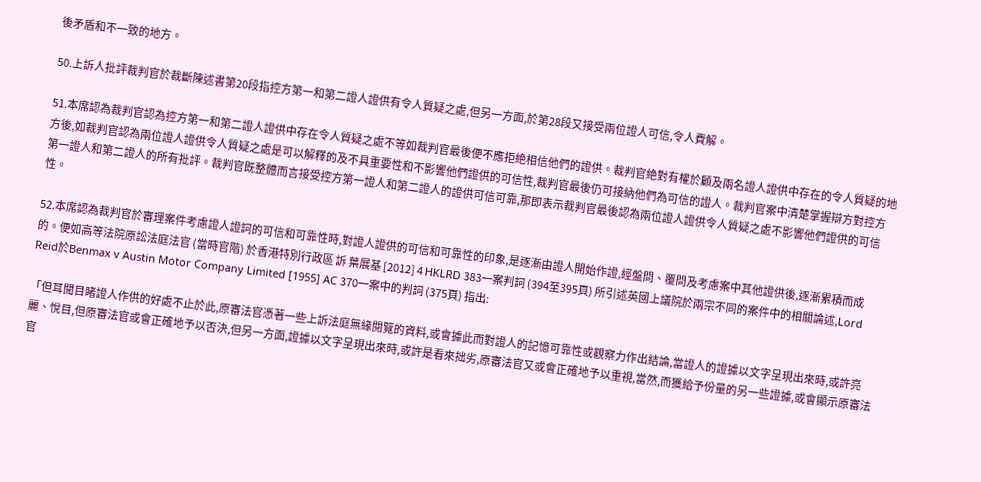後矛盾和不一致的地方。

50.上訴人批評裁判官於裁斷陳述書第20段指控方第一和第二證人證供有令人質疑之處,但另一方面,於第28段又接受兩位證人可信,令人費解。

51.本席認為裁判官認為控方第一和第二證人證供中存在令人質疑之處不等如裁判官最後便不應拒絶相信他們的證供。裁判官絶對有權於顧及兩名證人證供中存在的令人質疑的地方後,如裁判官認為兩位證人證供令人質疑之處是可以解釋的及不具重要性和不影響他們證供的可信性,裁判官最後仍可接納他們為可信的證人。裁判官案中清楚掌握辯方對控方第一證人和第二證人的所有批評。裁判官既整體而言接受控方第一證人和第二證人的證供可信可靠,那即表示裁判官最後認為兩位證人證供令人質疑之處不影響他們證供的可信性。

52.本席認為裁判官於審理案件考慮證人證詞的可信和可靠性時,對證人證供的可信和可靠性的印象,是逐漸由證人開始作證,經盤問、覆問及考慮案中其他證供後,逐漸累積而成的。便如高等法院原訟法庭法官 (當時官階) 於香港特別行政區 訴 葉展基 [2012] 4 HKLRD 383一案判詞 (394至395頁) 所引述英國上議院於兩宗不同的案件中的相關論述,Lord Reid於Benmax v Austin Motor Company Limited [1955] AC 370一案中的判詞 (375頁) 指出:

「但耳聞目睹證人作供的好處不止於此,原審法官憑著一些上訴法庭無緣閱覽的資料,或會據此而對證人的記憶可靠性或觀察力作出結論,當證人的證據以文字呈現出來時,或許亮麗、悅目,但原審法官或會正確地予以否決,但另一方面,證據以文字呈現出來時,或許是看來拙劣,原審法官又或會正確地予以重視,當然,而獲給予份量的另一些證據,或會顯示原審法官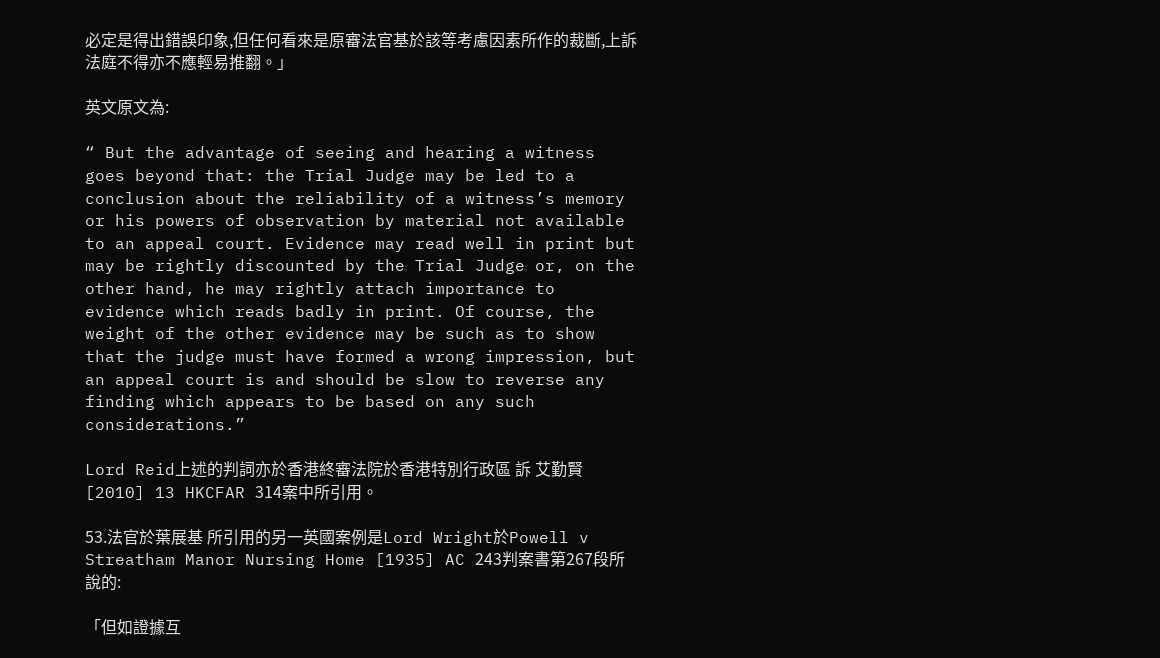必定是得出錯誤印象,但任何看來是原審法官基於該等考慮因素所作的裁斷,上訴法庭不得亦不應輕易推翻。」

英文原文為:

“ But the advantage of seeing and hearing a witness goes beyond that: the Trial Judge may be led to a conclusion about the reliability of a witness’s memory or his powers of observation by material not available to an appeal court. Evidence may read well in print but may be rightly discounted by the Trial Judge or, on the other hand, he may rightly attach importance to evidence which reads badly in print. Of course, the weight of the other evidence may be such as to show that the judge must have formed a wrong impression, but an appeal court is and should be slow to reverse any finding which appears to be based on any such considerations.”

Lord Reid上述的判詞亦於香港終審法院於香港特別行政區 訴 艾勤賢 [2010] 13 HKCFAR 314案中所引用。

53.法官於葉展基 所引用的另一英國案例是Lord Wright於Powell v Streatham Manor Nursing Home [1935] AC 243判案書第267段所說的:

「但如證據互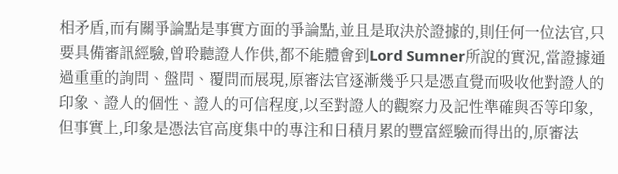相矛盾,而有關爭論點是事實方面的爭論點,並且是取決於證據的,則任何一位法官,只要具備審訊經驗,曾聆聽證人作供,都不能體會到Lord Sumner所說的實況,當證據通過重重的詢問、盤問、覆問而展現,原審法官逐漸幾乎只是憑直覺而吸收他對證人的印象、證人的個性、證人的可信程度,以至對證人的觀察力及記性準確與否等印象,但事實上,印象是憑法官高度集中的專注和日積月累的豐富經驗而得出的,原審法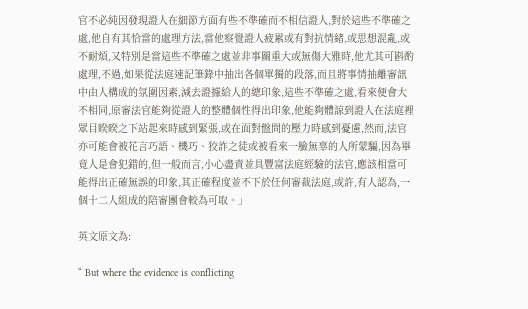官不必純因發現證人在細節方面有些不準確而不相信證人,對於這些不準確之處,他自有其恰當的處理方法,當他察覺證人疲累或有對抗情緒,或思想混亂,或不耐煩,又特別是當這些不準確之處並非事關重大或無傷大雅時,他尤其可斟酌處理,不過,如果從法庭速記筆錄中抽出各個單獨的段落,而且將事情抽離審訊中由人構成的氛圍因素,減去證據給人的總印象,這些不準確之處,看來便會大不相同,原審法官能夠從證人的整體個性得出印象,他能夠體諒到證人在法庭裡眾目睽睽之下站起來時感到緊張,或在面對盤問的壓力時感到憂慮,然而,法官亦可能會被花言巧語、機巧、狡詐之徒或被看來一臉無辜的人所蒙騙,因為畢竟人是會犯錯的,但一般而言,小心盡責並具豐富法庭經驗的法官,應該相當可能得出正確無誤的印象,其正確程度並不下於任何審裁法庭,或許,有人認為,一個十二人組成的陪審團會較為可取。」

英文原文為:

“ But where the evidence is conflicting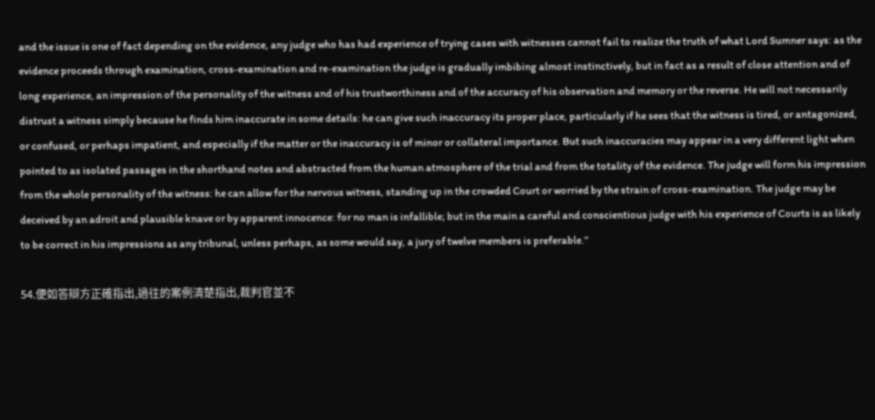and the issue is one of fact depending on the evidence, any judge who has had experience of trying cases with witnesses cannot fail to realize the truth of what Lord Sumner says: as the evidence proceeds through examination, cross‑examination and re‑examination the judge is gradually imbibing almost instinctively, but in fact as a result of close attention and of long experience, an impression of the personality of the witness and of his trustworthiness and of the accuracy of his observation and memory or the reverse. He will not necessarily distrust a witness simply because he finds him inaccurate in some details: he can give such inaccuracy its proper place, particularly if he sees that the witness is tired, or antagonized, or confused, or perhaps impatient, and especially if the matter or the inaccuracy is of minor or collateral importance. But such inaccuracies may appear in a very different light when pointed to as isolated passages in the shorthand notes and abstracted from the human atmosphere of the trial and from the totality of the evidence. The judge will form his impression from the whole personality of the witness: he can allow for the nervous witness, standing up in the crowded Court or worried by the strain of cross‑examination. The judge may be deceived by an adroit and plausible knave or by apparent innocence: for no man is infallible; but in the main a careful and conscientious judge with his experience of Courts is as likely to be correct in his impressions as any tribunal, unless perhaps, as some would say, a jury of twelve members is preferable.”

54.便如答辯方正確指出,過往的案例清楚指出,裁判官並不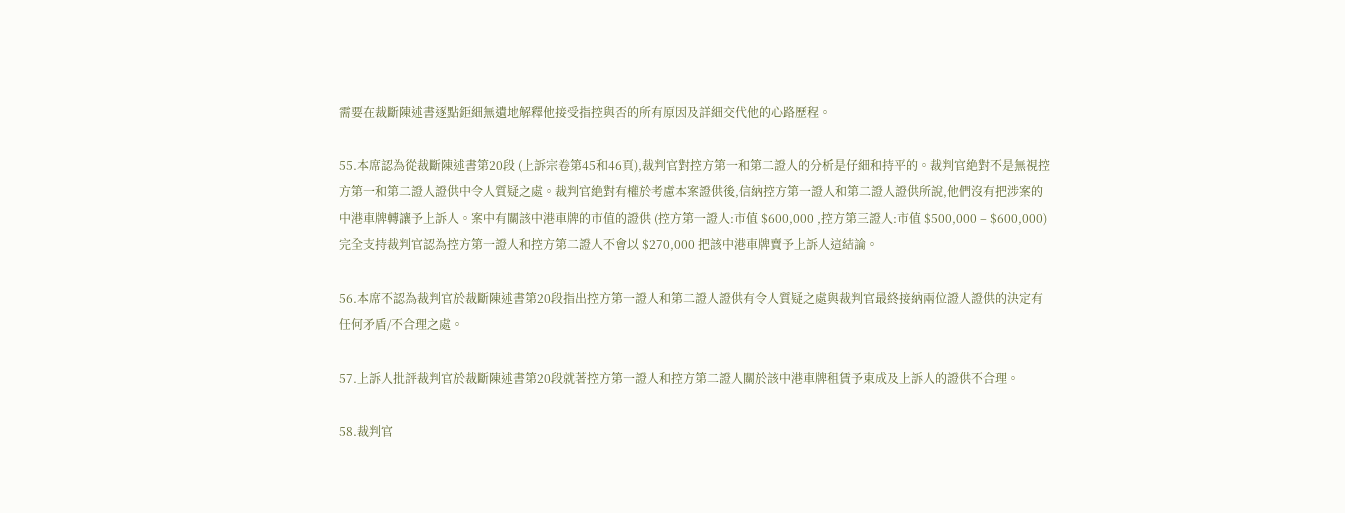需要在裁斷陳述書逐點鉅細無遺地解釋他接受指控與否的所有原因及詳細交代他的心路歷程。

55.本席認為從裁斷陳述書第20段 (上訴宗卷第45和46頁),裁判官對控方第一和第二證人的分析是仔細和持平的。裁判官絶對不是無視控方第一和第二證人證供中令人質疑之處。裁判官絶對有權於考慮本案證供後,信納控方第一證人和第二證人證供所說,他們沒有把涉案的中港車牌轉讓予上訴人。案中有關該中港車牌的市值的證供 (控方第一證人:市值 $600,000 ,控方第三證人:市值 $500,000 – $600,000) 完全支持裁判官認為控方第一證人和控方第二證人不會以 $270,000 把該中港車牌賣予上訴人這結論。

56.本席不認為裁判官於裁斷陳述書第20段指出控方第一證人和第二證人證供有令人質疑之處與裁判官最終接納兩位證人證供的決定有任何矛盾/不合理之處。

57.上訴人批評裁判官於裁斷陳述書第20段就著控方第一證人和控方第二證人關於該中港車牌租賃予東成及上訴人的證供不合理。

58.裁判官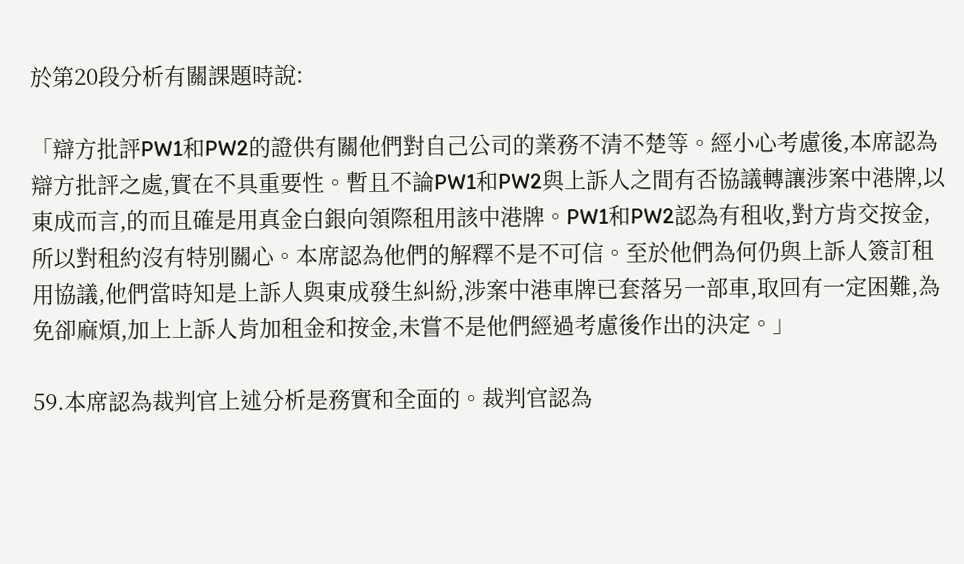於第20段分析有關課題時說:

「辯方批評PW1和PW2的證供有關他們對自己公司的業務不清不楚等。經小心考慮後,本席認為辯方批評之處,實在不具重要性。暫且不論PW1和PW2與上訴人之間有否協議轉讓涉案中港牌,以東成而言,的而且確是用真金白銀向領際租用該中港牌。PW1和PW2認為有租收,對方肯交按金,所以對租約沒有特別關心。本席認為他們的解釋不是不可信。至於他們為何仍與上訴人簽訂租用協議,他們當時知是上訴人與東成發生糾紛,涉案中港車牌已套落另一部車,取回有一定困難,為免卻麻煩,加上上訴人肯加租金和按金,未嘗不是他們經過考慮後作出的決定。」

59.本席認為裁判官上述分析是務實和全面的。裁判官認為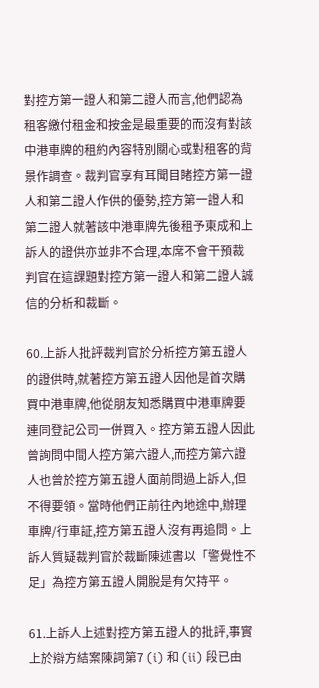對控方第一證人和第二證人而言,他們認為租客繳付租金和按金是最重要的而沒有對該中港車牌的租約內容特別關心或對租客的背景作調查。裁判官享有耳聞目睹控方第一證人和第二證人作供的優勢,控方第一證人和第二證人就著該中港車牌先後租予東成和上訴人的證供亦並非不合理,本席不會干預裁判官在這課題對控方第一證人和第二證人誠信的分析和裁斷。

60.上訴人批評裁判官於分析控方第五證人的證供時,就著控方第五證人因他是首次購買中港車牌,他從朋友知悉購買中港車牌要連同登記公司一併買入。控方第五證人因此曾詢問中間人控方第六證人,而控方第六證人也曾於控方第五證人面前問過上訴人,但不得要領。當時他們正前往內地途中,辦理車牌/行車証,控方第五證人沒有再追問。上訴人質疑裁判官於裁斷陳述書以「警覺性不足」為控方第五證人開脫是有欠持平。

61.上訴人上述對控方第五證人的批評,事實上於辯方結案陳詞第7 (i) 和 (ii) 段已由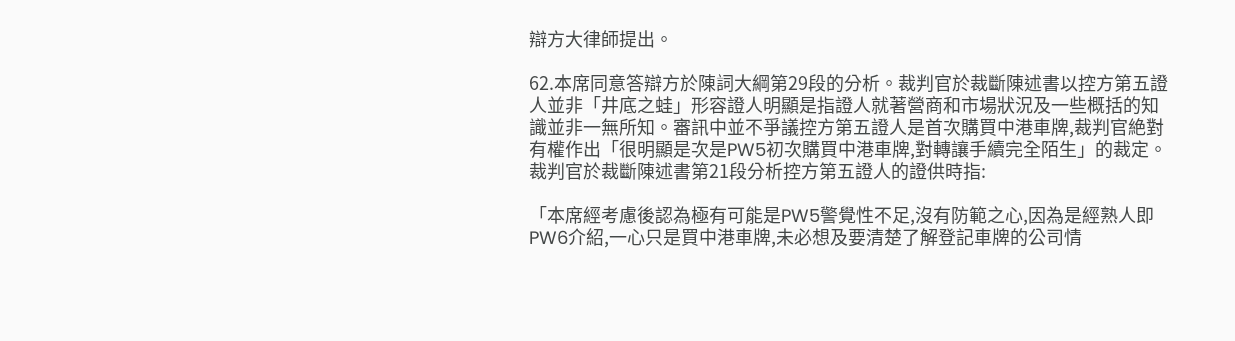辯方大律師提出。

62.本席同意答辯方於陳詞大綱第29段的分析。裁判官於裁斷陳述書以控方第五證人並非「井底之蛙」形容證人明顯是指證人就著營商和市場狀況及一些概括的知識並非一無所知。審訊中並不爭議控方第五證人是首次購買中港車牌,裁判官絶對有權作出「很明顯是次是PW5初次購買中港車牌,對轉讓手續完全陌生」的裁定。裁判官於裁斷陳述書第21段分析控方第五證人的證供時指:

「本席經考慮後認為極有可能是PW5警覺性不足,沒有防範之心,因為是經熟人即PW6介紹,一心只是買中港車牌,未必想及要清楚了解登記車牌的公司情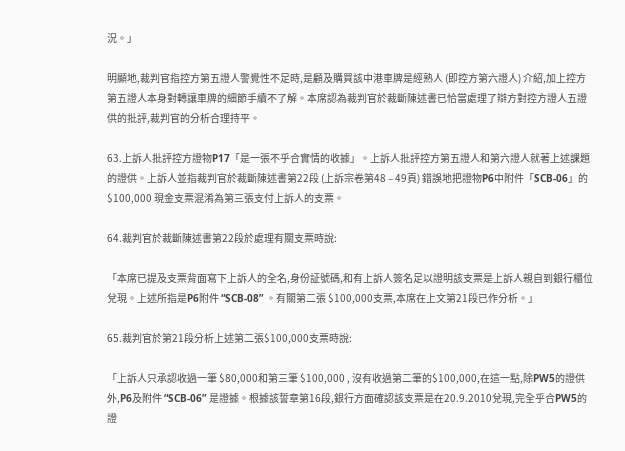況。」

明顯地,裁判官指控方第五證人警覺性不足時,是顧及購買該中港車牌是經熟人 (即控方第六證人) 介紹,加上控方第五證人本身對轉讓車牌的細節手續不了解。本席認為裁判官於裁斷陳述書已恰當處理了辯方對控方證人五證供的批評,裁判官的分析合理持平。

63.上訴人批評控方證物P17「是一張不乎合實情的收據」。上訴人批評控方第五證人和第六證人就著上述課題的證供。上訴人並指裁判官於裁斷陳述書第22段 (上訴宗卷第48 – 49頁) 錯誤地把證物P6中附件「SCB-06」的 $100,000 現金支票混淆為第三張支付上訴人的支票。

64.裁判官於裁斷陳述書第22段於處理有關支票時說:

「本席已提及支票背面寫下上訴人的全名,身份証號碼,和有上訴人簽名足以證明該支票是上訴人親自到銀行櫃位兌現。上述所指是P6附件 “SCB-08” 。有關第二張 $100,000支票,本席在上文第21段已作分析。」

65.裁判官於第21段分析上述第二張$100,000支票時說:

「上訴人只承認收過一筆 $80,000和第三筆 $100,000 , 沒有收過第二筆的$100,000,在這一點,除PW5的證供外,P6及附件 “SCB-06” 是證據。根據該誓章第16段,銀行方面確認該支票是在20.9.2010兌現,完全乎合PW5的證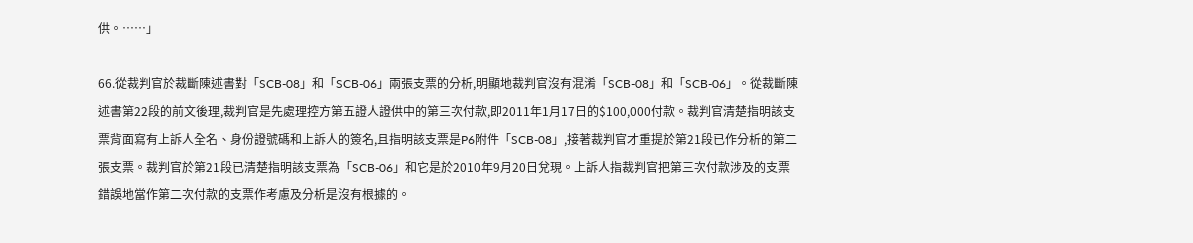供。……」

66.從裁判官於裁斷陳述書對「SCB-08」和「SCB-06」兩張支票的分析,明顯地裁判官沒有混淆「SCB-08」和「SCB-06」。從裁斷陳述書第22段的前文後理,裁判官是先處理控方第五證人證供中的第三次付款,即2011年1月17日的$100,000付款。裁判官清楚指明該支票背面寫有上訴人全名、身份證號碼和上訴人的簽名,且指明該支票是P6附件「SCB-08」,接著裁判官才重提於第21段已作分析的第二張支票。裁判官於第21段已清楚指明該支票為「SCB-06」和它是於2010年9月20日兌現。上訴人指裁判官把第三次付款涉及的支票錯誤地當作第二次付款的支票作考慮及分析是沒有根據的。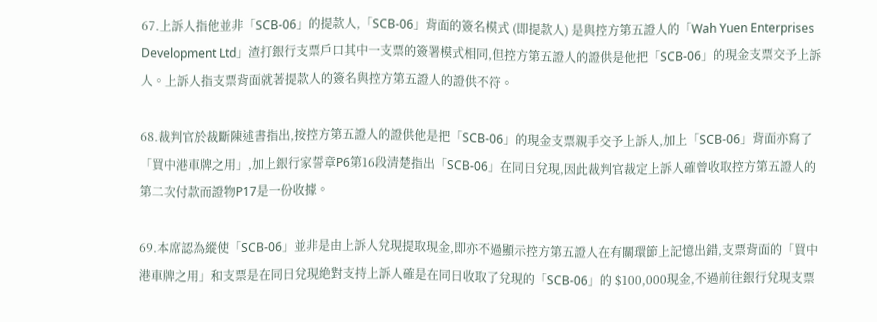67.上訴人指他並非「SCB-06」的提款人,「SCB-06」背面的簽名模式 (即提款人) 是與控方第五證人的「Wah Yuen Enterprises Development Ltd」渣打銀行支票戶口其中一支票的簽署模式相同,但控方第五證人的證供是他把「SCB-06」的現金支票交予上訴人。上訴人指支票背面就著提款人的簽名與控方第五證人的證供不符。

68.裁判官於裁斷陳述書指出,按控方第五證人的證供他是把「SCB-06」的現金支票親手交予上訴人,加上「SCB-06」背面亦寫了「買中港車牌之用」,加上銀行家誓章P6第16段清楚指出「SCB-06」在同日兌現,因此裁判官裁定上訴人確曾收取控方第五證人的第二次付款而證物P17是一份收據。

69.本席認為縱使「SCB-06」並非是由上訴人兌現提取現金,即亦不過顯示控方第五證人在有關環節上記憶出錯,支票背面的「買中港車牌之用」和支票是在同日兌現絶對支持上訴人確是在同日收取了兌現的「SCB‑06」的 $100,000現金,不過前往銀行兌現支票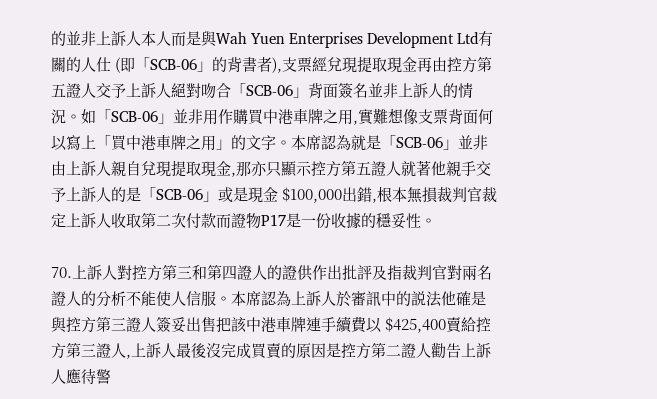的並非上訴人本人而是與Wah Yuen Enterprises Development Ltd有關的人仕 (即「SCB‑06」的背書者),支票經兌現提取現金再由控方第五證人交予上訴人絕對吻合「SCB‑06」背面簽名並非上訴人的情況。如「SCB‑06」並非用作購買中港車牌之用,實難想像支票背面何以寫上「買中港車牌之用」的文字。本席認為就是「SCB‑06」並非由上訴人親自兌現提取現金,那亦只顯示控方第五證人就著他親手交予上訴人的是「SCB‑06」或是現金 $100,000出錯,根本無損裁判官裁定上訴人收取第二次付款而證物P17是一份收據的穩妥性。

70.上訴人對控方第三和第四證人的證供作出批評及指裁判官對兩名證人的分析不能使人信服。本席認為上訴人於審訊中的説法他確是與控方第三證人簽妥出售把該中港車牌連手續費以 $425,400賣給控方第三證人,上訴人最後沒完成買賣的原因是控方第二證人勸告上訴人應待警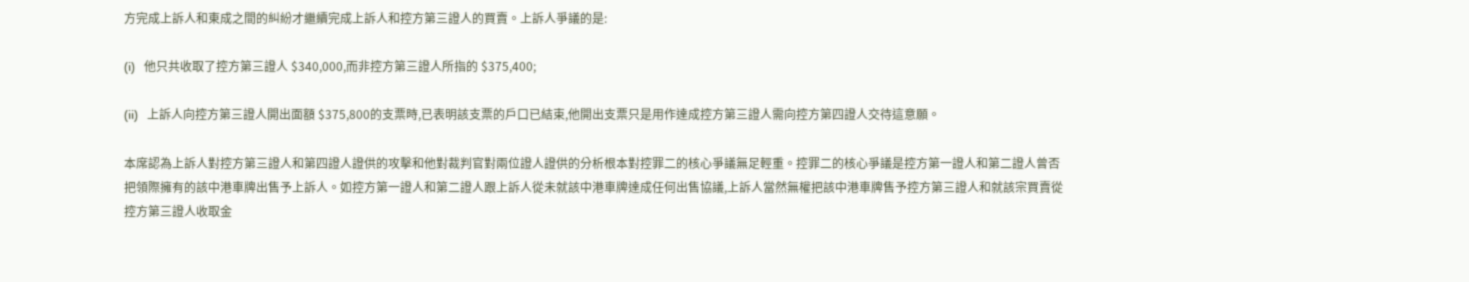方完成上訴人和東成之間的糾紛才繼續完成上訴人和控方第三證人的買賣。上訴人爭議的是:

(i)   他只共收取了控方第三證人 $340,000,而非控方第三證人所指的 $375,400;

(ii)   上訴人向控方第三證人開出面額 $375,800的支票時,已表明該支票的戶口已結束,他開出支票只是用作達成控方第三證人需向控方第四證人交待這意願。

本席認為上訴人對控方第三證人和第四證人證供的攻擊和他對裁判官對兩位證人證供的分析根本對控罪二的核心爭議無足輕重。控罪二的核心爭議是控方第一證人和第二證人曾否把領際擁有的該中港車牌出售予上訴人。如控方第一證人和第二證人跟上訴人從未就該中港車牌達成任何出售協議,上訴人當然無權把該中港車牌售予控方第三證人和就該宗買賣從控方第三證人收取金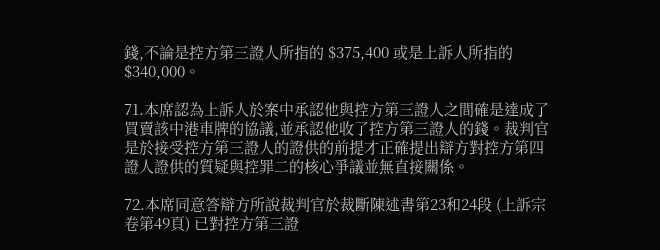錢,不論是控方第三證人所指的 $375,400 或是上訴人所指的 $340,000。

71.本席認為上訴人於案中承認他與控方第三證人之間確是達成了買賣該中港車牌的協議,並承認他收了控方第三證人的錢。裁判官是於接受控方第三證人的證供的前提才正確提出辯方對控方第四證人證供的質疑與控罪二的核心爭議並無直接關係。

72.本席同意答辯方所說裁判官於裁斷陳述書第23和24段 (上訴宗卷第49頁) 已對控方第三證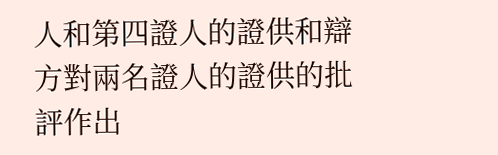人和第四證人的證供和辯方對兩名證人的證供的批評作出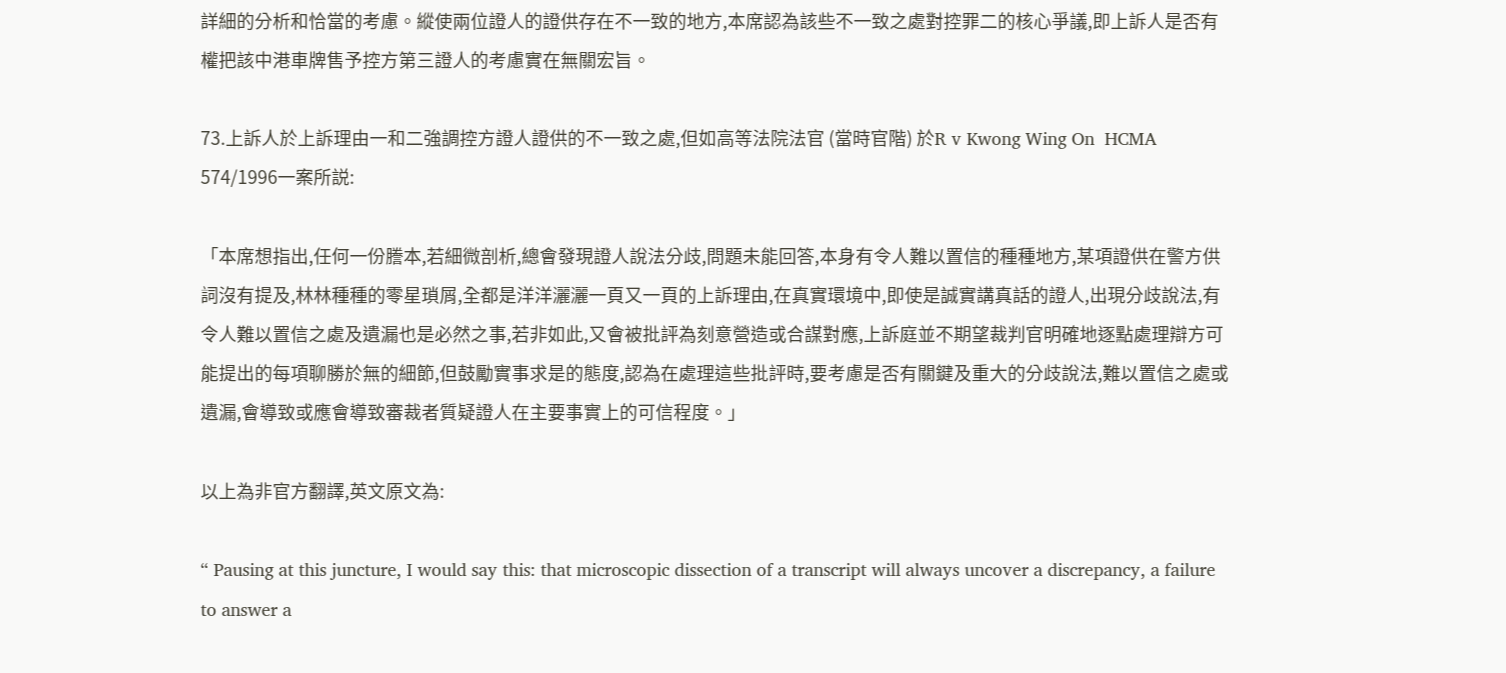詳細的分析和恰當的考慮。縱使兩位證人的證供存在不一致的地方,本席認為該些不一致之處對控罪二的核心爭議,即上訴人是否有權把該中港車牌售予控方第三證人的考慮實在無關宏旨。

73.上訴人於上訴理由一和二強調控方證人證供的不一致之處,但如高等法院法官 (當時官階) 於R v Kwong Wing On  HCMA 574/1996一案所説:

「本席想指出,任何一份謄本,若細微剖析,總會發現證人說法分歧,問題未能回答,本身有令人難以置信的種種地方,某項證供在警方供詞沒有提及,林林種種的零星瑣屑,全都是洋洋灑灑一頁又一頁的上訴理由,在真實環境中,即使是誠實講真話的證人,出現分歧說法,有令人難以置信之處及遺漏也是必然之事,若非如此,又會被批評為刻意營造或合謀對應,上訴庭並不期望裁判官明確地逐點處理辯方可能提出的每項聊勝於無的細節,但鼓勵實事求是的態度,認為在處理這些批評時,要考慮是否有關鍵及重大的分歧說法,難以置信之處或遺漏,會導致或應會導致審裁者質疑證人在主要事實上的可信程度。」

以上為非官方翻譯,英文原文為:

“ Pausing at this juncture, I would say this: that microscopic dissection of a transcript will always uncover a discrepancy, a failure to answer a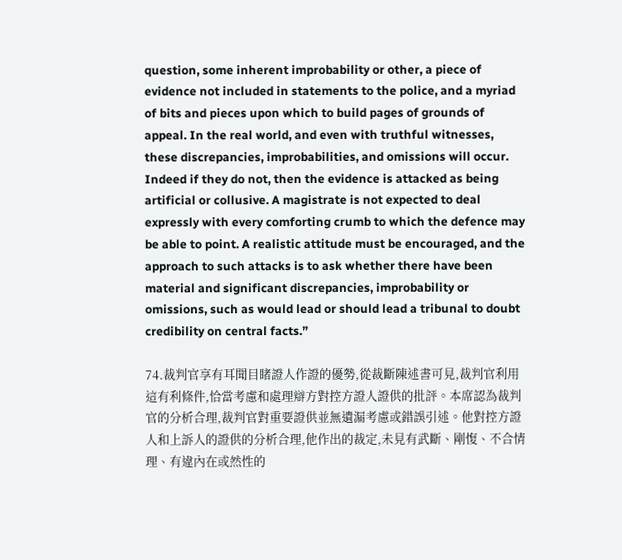question, some inherent improbability or other, a piece of evidence not included in statements to the police, and a myriad of bits and pieces upon which to build pages of grounds of appeal. In the real world, and even with truthful witnesses, these discrepancies, improbabilities, and omissions will occur. Indeed if they do not, then the evidence is attacked as being artificial or collusive. A magistrate is not expected to deal expressly with every comforting crumb to which the defence may be able to point. A realistic attitude must be encouraged, and the approach to such attacks is to ask whether there have been material and significant discrepancies, improbability or omissions, such as would lead or should lead a tribunal to doubt credibility on central facts.”

74.裁判官享有耳聞目睹證人作證的優勢,從裁斷陳述書可見,裁判官利用這有利條件,恰當考慮和處理辯方對控方證人證供的批評。本席認為裁判官的分析合理,裁判官對重要證供並無遺漏考慮或錯誤引述。他對控方證人和上訴人的證供的分析合理,他作出的裁定,未見有武斷、剛愎、不合情理、有違內在或然性的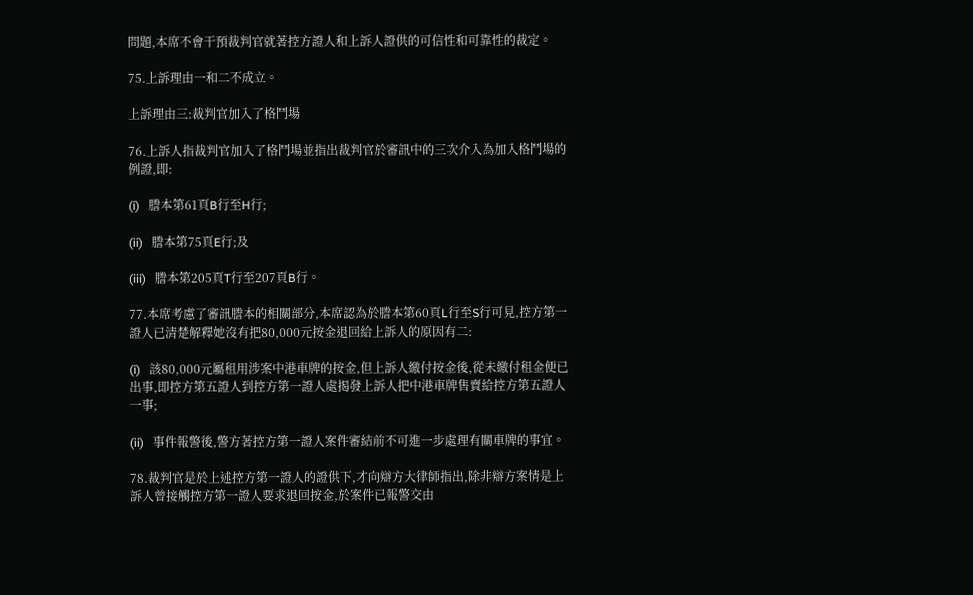問題,本席不會干預裁判官就著控方證人和上訴人證供的可信性和可靠性的裁定。

75.上訴理由一和二不成立。

上訴理由三:裁判官加入了格鬥場

76.上訴人指裁判官加入了格鬥場並指出裁判官於審訊中的三次介入為加入格鬥場的例證,即:

(i)   謄本第61頁B行至H行;

(ii)   謄本第75頁E行;及

(iii)   謄本第205頁T行至207頁B行。

77.本席考慮了審訊謄本的相關部分,本席認為於謄本第60頁L行至S行可見,控方第一證人已清楚解釋她沒有把80,000元按金退回給上訴人的原因有二:

(i)   該80,000元屬租用涉案中港車牌的按金,但上訴人繳付按金後,從未繳付租金便已出事,即控方第五證人到控方第一證人處揭發上訴人把中港車牌售賣給控方第五證人一事;

(ii)   事件報警後,警方著控方第一證人案件審結前不可進一步處理有關車牌的事宜。

78.裁判官是於上述控方第一證人的證供下,才向辯方大律師指出,除非辯方案情是上訴人曾接觸控方第一證人要求退回按金,於案件已報警交由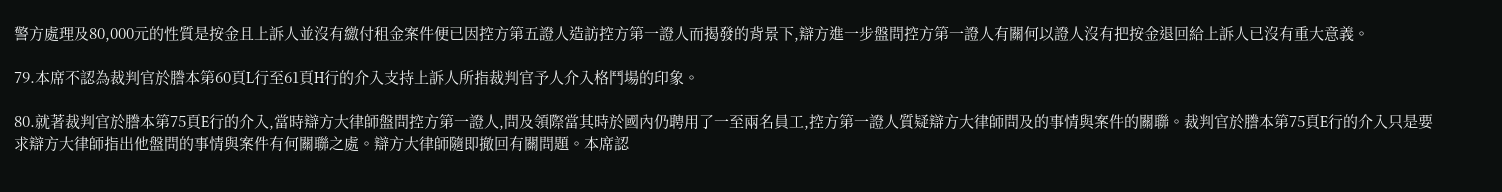警方處理及80,000元的性質是按金且上訴人並沒有繳付租金案件便已因控方第五證人造訪控方第一證人而揭發的背景下,辯方進一步盤問控方第一證人有關何以證人沒有把按金退回給上訴人已沒有重大意義。

79.本席不認為裁判官於謄本第60頁L行至61頁H行的介入支持上訴人所指裁判官予人介入格鬥場的印象。

80.就著裁判官於謄本第75頁E行的介入,當時辯方大律師盤問控方第一證人,問及領際當其時於國內仍聘用了一至兩名員工,控方第一證人質疑辯方大律師問及的事情與案件的關聯。裁判官於謄本第75頁E行的介入只是要求辯方大律師指出他盤問的事情與案件有何關聯之處。辯方大律師隨即撤回有關問題。本席認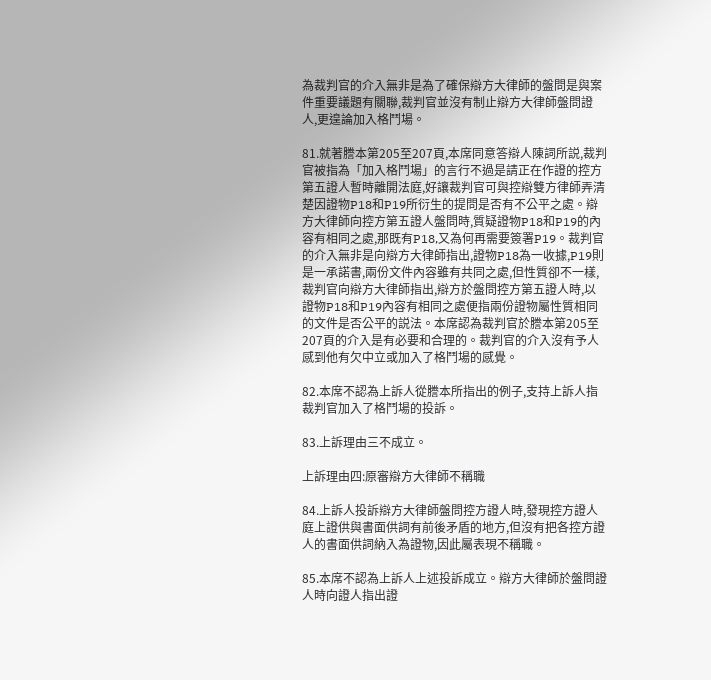為裁判官的介入無非是為了確保辯方大律師的盤問是與案件重要議題有關聯,裁判官並沒有制止辯方大律師盤問證人,更遑論加入格鬥場。

81.就著謄本第205至207頁,本席同意答辯人陳詞所説,裁判官被指為「加入格鬥場」的言行不過是請正在作證的控方第五證人暫時離開法庭,好讓裁判官可與控辯雙方律師弄清楚因證物P18和P19所衍生的提問是否有不公平之處。辯方大律師向控方第五證人盤問時,質疑證物P18和P19的內容有相同之處,那既有P18,又為何再需要簽署P19。裁判官的介入無非是向辯方大律師指出,證物P18為一收據,P19則是一承諾書,兩份文件內容雖有共同之處,但性質卻不一樣,裁判官向辯方大律師指出,辯方於盤問控方第五證人時,以證物P18和P19內容有相同之處便指兩份證物屬性質相同的文件是否公平的説法。本席認為裁判官於謄本第205至207頁的介入是有必要和合理的。裁判官的介入沒有予人感到他有欠中立或加入了格鬥場的感覺。

82.本席不認為上訴人從謄本所指出的例子,支持上訴人指裁判官加入了格鬥場的投訴。

83.上訴理由三不成立。

上訴理由四:原審辯方大律師不稱職

84.上訴人投訴辯方大律師盤問控方證人時,發現控方證人庭上證供與書面供詞有前後矛盾的地方,但沒有把各控方證人的書面供詞納入為證物,因此屬表現不稱職。

85.本席不認為上訴人上述投訴成立。辯方大律師於盤問證人時向證人指出證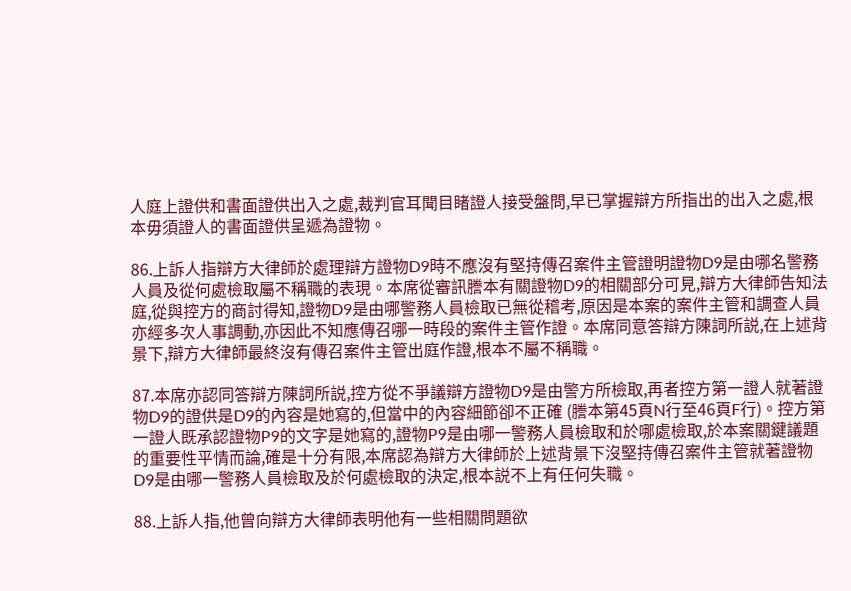人庭上證供和書面證供出入之處,裁判官耳聞目睹證人接受盤問,早已掌握辯方所指出的出入之處,根本毋須證人的書面證供呈遞為證物。

86.上訴人指辯方大律師於處理辯方證物D9時不應沒有堅持傳召案件主管證明證物D9是由哪名警務人員及從何處檢取屬不稱職的表現。本席從審訊謄本有關證物D9的相關部分可見,辯方大律師告知法庭,從與控方的商討得知,證物D9是由哪警務人員檢取已無從稽考,原因是本案的案件主管和調查人員亦經多次人事調動,亦因此不知應傳召哪一時段的案件主管作證。本席同意答辯方陳詞所説,在上述背景下,辯方大律師最終沒有傳召案件主管出庭作證,根本不屬不稱職。

87.本席亦認同答辯方陳詞所説,控方從不爭議辯方證物D9是由警方所檢取,再者控方第一證人就著證物D9的證供是D9的內容是她寫的,但當中的內容細節卻不正確 (謄本第45頁N行至46頁F行)。控方第一證人既承認證物P9的文字是她寫的,證物P9是由哪一警務人員檢取和於哪處檢取,於本案關鍵議題的重要性平情而論,確是十分有限,本席認為辯方大律師於上述背景下沒堅持傳召案件主管就著證物D9是由哪一警務人員檢取及於何處檢取的決定,根本説不上有任何失職。

88.上訴人指,他曾向辯方大律師表明他有一些相關問題欲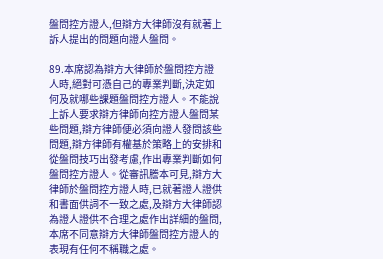盤問控方證人,但辯方大律師沒有就著上訴人提出的問題向證人盤問。

89.本席認為辯方大律師於盤問控方證人時,絕對可憑自己的專業判斷,決定如何及就哪些課題盤問控方證人。不能說上訴人要求辯方律師向控方證人盤問某些問題,辯方律師便必須向證人發問該些問題,辯方律師有權基於策略上的安排和從盤問技巧出發考慮,作出專業判斷如何盤問控方證人。從審訊謄本可見,辯方大律師於盤問控方證人時,已就著證人證供和書面供詞不一致之處,及辯方大律師認為證人證供不合理之處作出詳細的盤問,本席不同意辯方大律師盤問控方證人的表現有任何不稱職之處。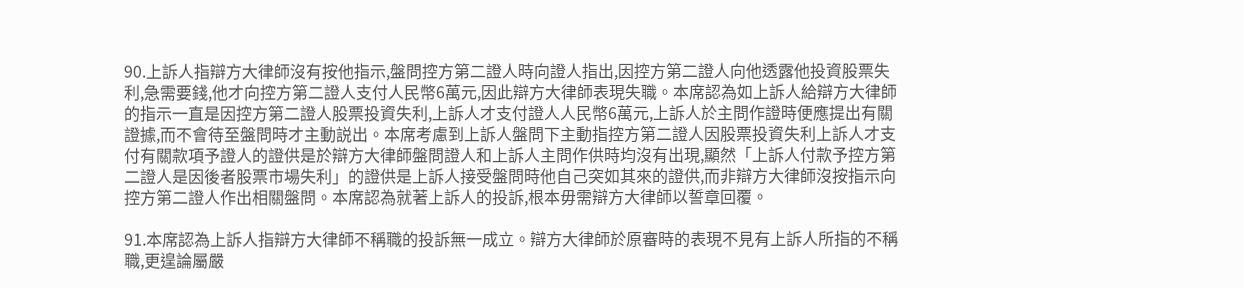90.上訴人指辯方大律師沒有按他指示,盤問控方第二證人時向證人指出,因控方第二證人向他透露他投資股票失利,急需要錢,他才向控方第二證人支付人民幣6萬元,因此辯方大律師表現失職。本席認為如上訴人給辯方大律師的指示一直是因控方第二證人股票投資失利,上訴人才支付證人人民幣6萬元,上訴人於主問作證時便應提出有關證據,而不會待至盤問時才主動説出。本席考慮到上訴人盤問下主動指控方第二證人因股票投資失利上訴人才支付有關款項予證人的證供是於辯方大律師盤問證人和上訴人主問作供時均沒有出現,顯然「上訴人付款予控方第二證人是因後者股票市場失利」的證供是上訴人接受盤問時他自己突如其來的證供,而非辯方大律師沒按指示向控方第二證人作出相關盤問。本席認為就著上訴人的投訴,根本毋需辯方大律師以誓章回覆。

91.本席認為上訴人指辯方大律師不稱職的投訴無一成立。辯方大律師於原審時的表現不見有上訴人所指的不稱職,更遑論屬嚴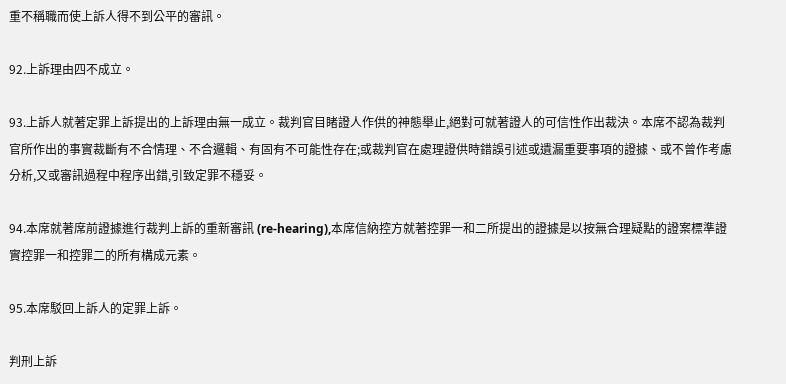重不稱職而使上訴人得不到公平的審訊。

92.上訴理由四不成立。

93.上訴人就著定罪上訴提出的上訴理由無一成立。裁判官目睹證人作供的神態舉止,絕對可就著證人的可信性作出裁決。本席不認為裁判官所作出的事實裁斷有不合情理、不合邏輯、有固有不可能性存在;或裁判官在處理證供時錯誤引述或遺漏重要事項的證據、或不曾作考慮分析,又或審訊過程中程序出錯,引致定罪不穩妥。

94.本席就著席前證據進行裁判上訴的重新審訊 (re‑hearing),本席信納控方就著控罪一和二所提出的證據是以按無合理疑點的證案標準證實控罪一和控罪二的所有構成元素。

95.本席駁回上訴人的定罪上訴。

判刑上訴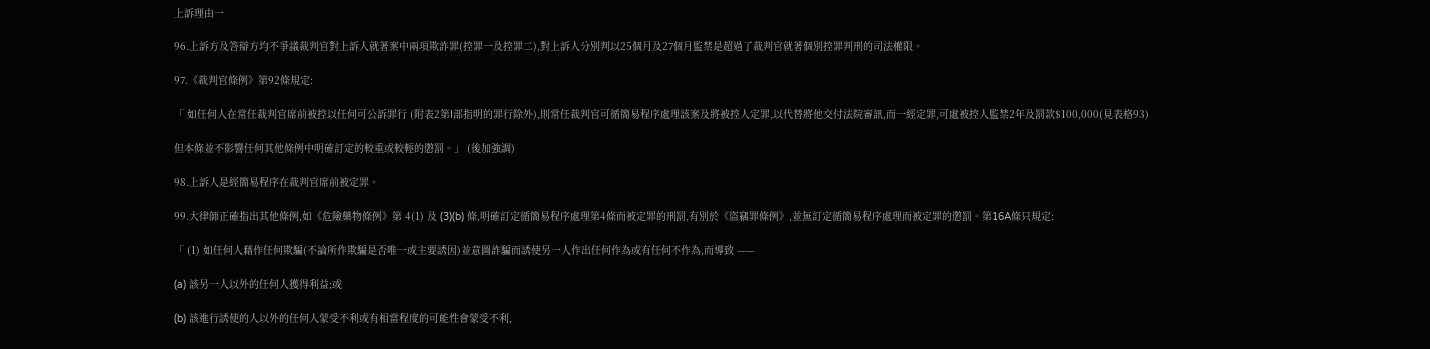上訴理由一

96.上訴方及答辯方均不爭議裁判官對上訴人就著案中兩項欺詐罪(控罪一及控罪二),對上訴人分別判以25個月及27個月監禁是超過了裁判官就著個別控罪判刑的司法權限。

97.《裁判官條例》第92條規定:

「 如任何人在常任裁判官席前被控以任何可公訴罪行 (附表2第I部指明的罪行除外),則常任裁判官可循簡易程序處理該案及將被控人定罪,以代替將他交付法院審訊,而一經定罪,可處被控人監禁2年及罰款$100,000(見表格93)

但本條並不影響任何其他條例中明確訂定的較重或較輕的懲罰。」 (後加強調)

98.上訴人是經簡易程序在裁判官席前被定罪。

99.大律師正確指出其他條例,如《危險藥物條例》第 4(1) 及 (3)(b) 條,明確訂定循簡易程序處理第4條而被定罪的刑罰,有別於《盜竊罪條例》,並無訂定循簡易程序處理而被定罪的懲罰。第16A條只規定:

「 (1) 如任何人藉作任何欺騙(不論所作欺騙是否唯一或主要誘因)並意圖詐騙而誘使另一人作出任何作為或有任何不作為,而導致 ——

(a) 該另一人以外的任何人獲得利益;或

(b) 該進行誘使的人以外的任何人蒙受不利或有相當程度的可能性會蒙受不利,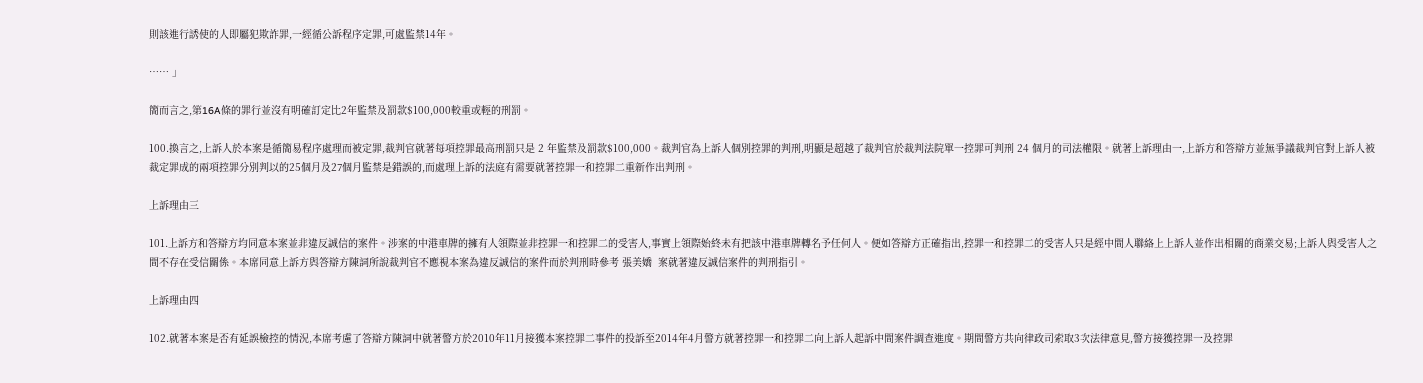則該進行誘使的人即屬犯欺詐罪,一經循公訴程序定罪,可處監禁14年。

…… 」

簡而言之,第16A條的罪行並沒有明確訂定比2年監禁及罰款$100,000較重或輕的刑罰。

100.換言之,上訴人於本案是循簡易程序處理而被定罪,裁判官就著每項控罪最高刑罰只是 2 年監禁及罰款$100,000。裁判官為上訴人個別控罪的判刑,明顯是超越了裁判官於裁判法院單一控罪可判刑 24 個月的司法權限。就著上訴理由一,上訴方和答辯方並無爭議裁判官對上訴人被裁定罪成的兩項控罪分別判以的25個月及27個月監禁是錯誤的,而處理上訴的法庭有需要就著控罪一和控罪二重新作出判刑。

上訴理由三

101.上訴方和答辯方均同意本案並非違反誠信的案件。涉案的中港車牌的擁有人領際並非控罪一和控罪二的受害人,事實上領際始終未有把該中港車牌轉名予任何人。便如答辯方正確指出,控罪一和控罪二的受害人只是經中間人聯絡上上訴人並作出相關的商業交易;上訴人與受害人之間不存在受信關係。本席同意上訴方與答辯方陳詞所說裁判官不應視本案為違反誠信的案件而於判刑時參考 張美嬌  案就著違反誠信案件的判刑指引。

上訴理由四

102.就著本案是否有延誤檢控的情況,本席考慮了答辯方陳詞中就著警方於2010年11月接獲本案控罪二事件的投訴至2014年4月警方就著控罪一和控罪二向上訴人起訴中間案件調查進度。期間警方共向律政司索取3次法律意見,警方接獲控罪一及控罪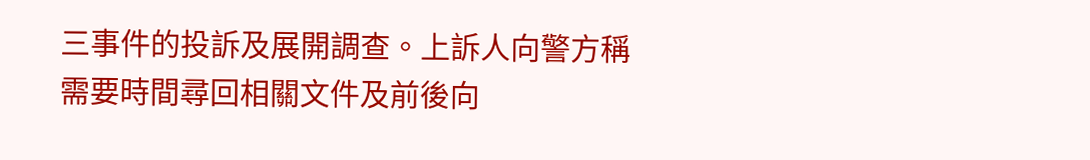三事件的投訴及展開調查。上訴人向警方稱需要時間尋回相關文件及前後向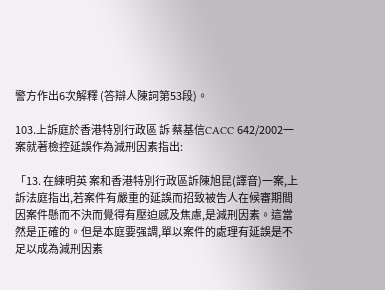警方作出6次解釋 (答辯人陳詞第53段)。

103.上訴庭於香港特別行政區 訴 蔡基信CACC 642/2002一案就著檢控延誤作為減刑因素指出:

「13. 在練明英 案和香港特別行政區訴陳旭昆(譯音)一案,上訴法庭指出,若案件有嚴重的延誤而招致被告人在候審期間因案件懸而不決而覺得有壓迫感及焦慮,是減刑因素。這當然是正確的。但是本庭要强調,單以案件的處理有延誤是不足以成為減刑因素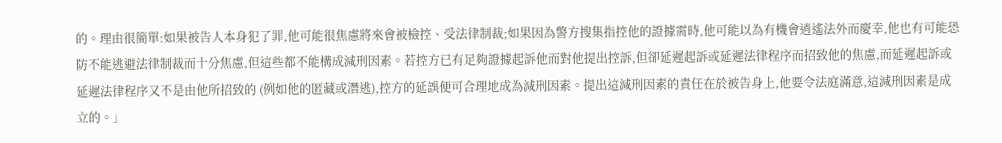的。理由很簡單:如果被告人本身犯了罪,他可能很焦慮將來會被檢控、受法律制裁;如果因為警方搜集指控他的證據需時,他可能以為有機會逍遙法外而慶幸,他也有可能恐防不能逃避法律制裁而十分焦慮,但這些都不能構成減刑因素。若控方已有足夠證據起訴他而對他提出控訴,但卻延遲起訴或延遲法律程序而招致他的焦慮,而延遲起訴或延遲法律程序又不是由他所招致的 (例如他的匿藏或潛逃),控方的延誤便可合理地成為減刑因素。提出這減刑因素的責任在於被告身上,他要令法庭滿意,這減刑因素是成立的。」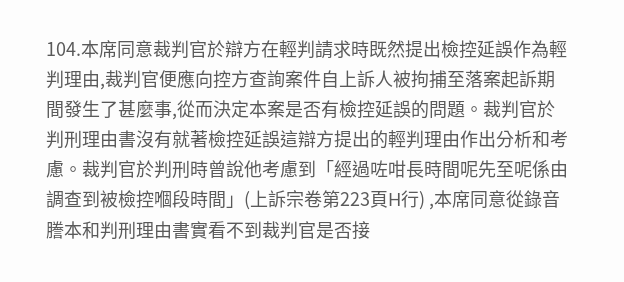104.本席同意裁判官於辯方在輕判請求時既然提出檢控延誤作為輕判理由,裁判官便應向控方查詢案件自上訴人被拘捕至落案起訴期間發生了甚麼事,從而決定本案是否有檢控延誤的問題。裁判官於判刑理由書沒有就著檢控延誤這辯方提出的輕判理由作出分析和考慮。裁判官於判刑時曾說他考慮到「經過咗咁長時間呢先至呢係由調查到被檢控嗰段時間」(上訴宗卷第223頁H行) ,本席同意從錄音謄本和判刑理由書實看不到裁判官是否接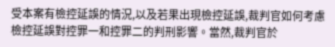受本案有檢控延誤的情況,以及若果出現檢控延誤,裁判官如何考慮檢控延誤對控罪一和控罪二的判刑影響。當然,裁判官於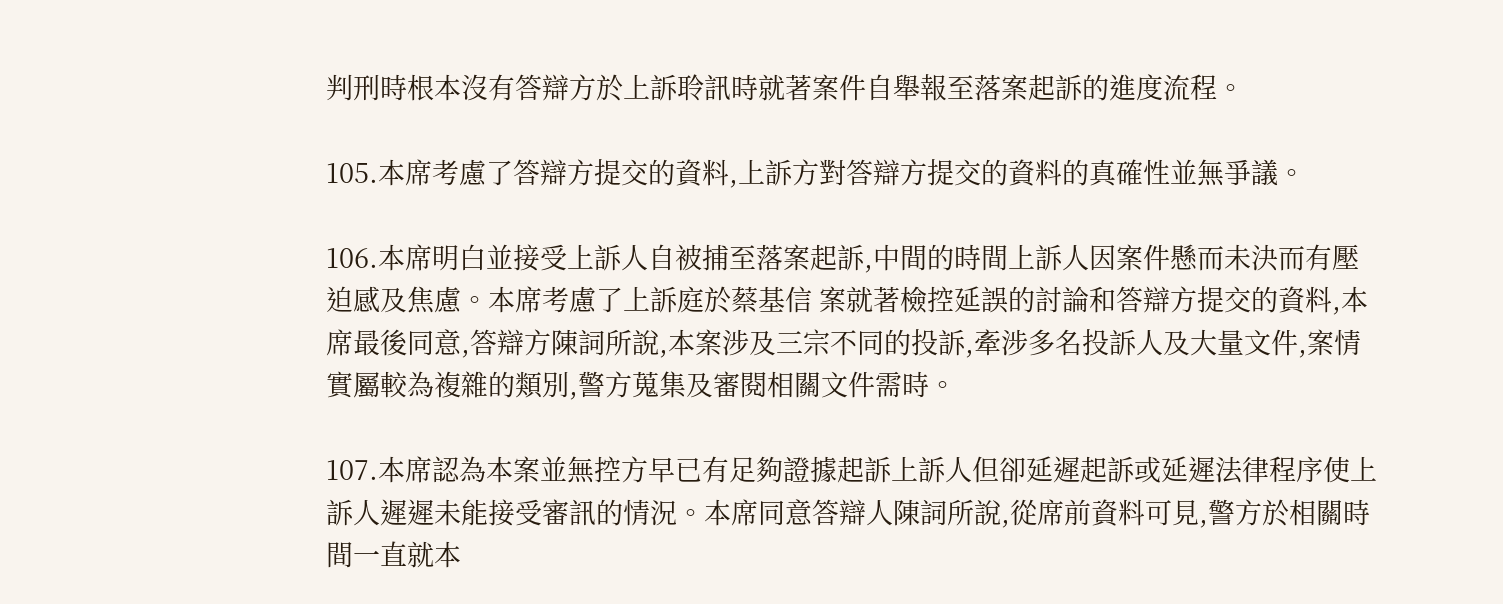判刑時根本沒有答辯方於上訴聆訊時就著案件自舉報至落案起訴的進度流程。

105.本席考慮了答辯方提交的資料,上訴方對答辯方提交的資料的真確性並無爭議。

106.本席明白並接受上訴人自被捕至落案起訴,中間的時間上訴人因案件懸而未決而有壓迫感及焦慮。本席考慮了上訴庭於蔡基信 案就著檢控延誤的討論和答辯方提交的資料,本席最後同意,答辯方陳詞所說,本案涉及三宗不同的投訴,牽涉多名投訴人及大量文件,案情實屬較為複雜的類別,警方蒐集及審閱相關文件需時。

107.本席認為本案並無控方早已有足夠證據起訴上訴人但卻延遲起訴或延遲法律程序使上訴人遲遲未能接受審訊的情況。本席同意答辯人陳詞所說,從席前資料可見,警方於相關時間一直就本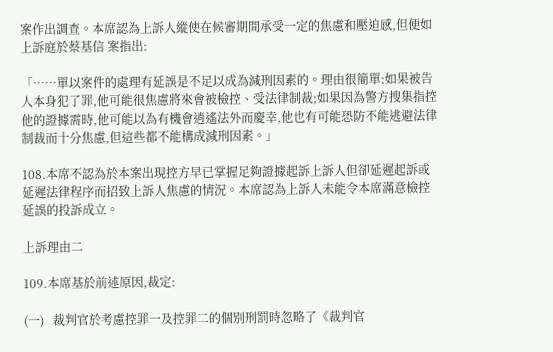案作出調查。本席認為上訴人縱使在候審期間承受一定的焦慮和壓迫感,但便如上訴庭於蔡基信 案指出:

「……單以案件的處理有延誤是不足以成為減刑因素的。理由很簡單:如果被告人本身犯了罪,他可能很焦慮將來會被檢控、受法律制裁;如果因為警方搜集指控他的證據需時,他可能以為有機會逍遙法外而慶幸,他也有可能恐防不能逃避法律制裁而十分焦慮,但這些都不能構成減刑因素。」

108.本席不認為於本案出現控方早已掌握足夠證據起訴上訴人但卻延遲起訴或延遲法律程序而招致上訴人焦慮的情況。本席認為上訴人未能令本席滿意檢控延誤的投訴成立。

上訴理由二

109.本席基於前述原因,裁定:

(一)   裁判官於考慮控罪一及控罪二的個別刑罰時忽略了《裁判官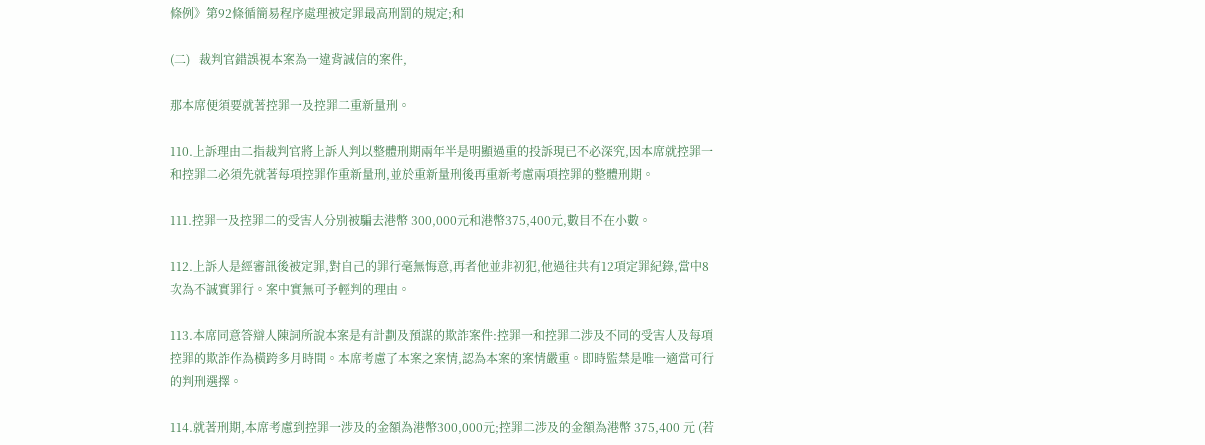條例》第92條循簡易程序處理被定罪最高刑罰的規定;和

(二)   裁判官錯誤視本案為一違背誠信的案件,

那本席便須要就著控罪一及控罪二重新量刑。

110.上訴理由二指裁判官將上訴人判以整體刑期兩年半是明顯過重的投訴現已不必深究,因本席就控罪一和控罪二必須先就著每項控罪作重新量刑,並於重新量刑後再重新考慮兩項控罪的整體刑期。

111.控罪一及控罪二的受害人分別被騙去港幣 300,000元和港幣375,400元,數目不在小數。

112.上訴人是經審訊後被定罪,對自己的罪行毫無悔意,再者他並非初犯,他過往共有12項定罪紀錄,當中8次為不誠實罪行。案中實無可予輕判的理由。

113.本席同意答辯人陳詞所說本案是有計劃及預謀的欺詐案件:控罪一和控罪二涉及不同的受害人及每項控罪的欺詐作為橫跨多月時間。本席考慮了本案之案情,認為本案的案情嚴重。即時監禁是唯一適當可行的判刑選擇。

114.就著刑期,本席考慮到控罪一涉及的金額為港幣300,000元;控罪二涉及的金額為港幣 375,400 元 (若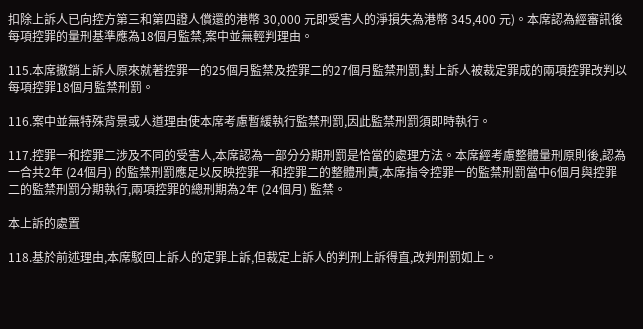扣除上訴人已向控方第三和第四證人償還的港幣 30,000 元即受害人的淨損失為港幣 345,400 元)。本席認為經審訊後每項控罪的量刑基準應為18個月監禁,案中並無輕判理由。

115.本席撤銷上訴人原來就著控罪一的25個月監禁及控罪二的27個月監禁刑罰,對上訴人被裁定罪成的兩項控罪改判以每項控罪18個月監禁刑罰。

116.案中並無特殊背景或人道理由使本席考慮暫緩執行監禁刑罰,因此監禁刑罰須即時執行。

117.控罪一和控罪二涉及不同的受害人,本席認為一部分分期刑罰是恰當的處理方法。本席經考慮整體量刑原則後,認為一合共2年 (24個月) 的監禁刑罰應足以反映控罪一和控罪二的整體刑責,本席指令控罪一的監禁刑罰當中6個月與控罪二的監禁刑罰分期執行,兩項控罪的總刑期為2年 (24個月) 監禁。

本上訴的處置

118.基於前述理由,本席駁回上訴人的定罪上訴,但裁定上訴人的判刑上訴得直,改判刑罰如上。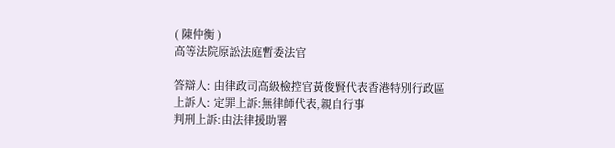( 陳仲衡 )
高等法院原訟法庭暫委法官

答辯人: 由律政司高級檢控官黃俊賢代表香港特別行政區
上訴人: 定罪上訴:無律師代表,親自行事
判刑上訴:由法律援助署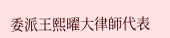委派王熙曜大律師代表